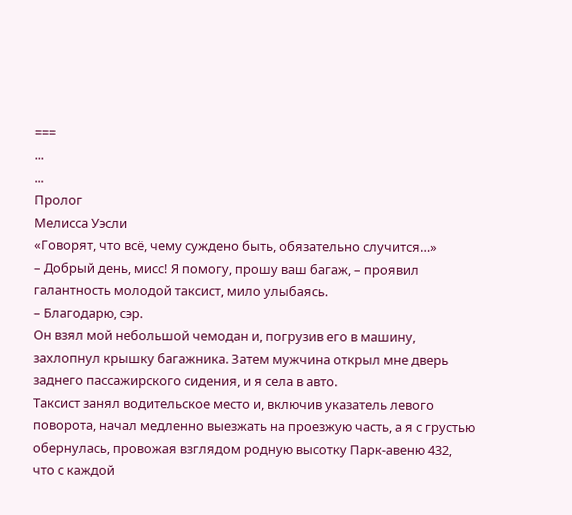===
...
...
Пролог
Мелисса Уэсли
«Говорят, что всё, чему суждено быть, обязательно случится…»
– Добрый день, мисс! Я помогу, прошу ваш багаж, – проявил галантность молодой таксист, мило улыбаясь.
– Благодарю, сэр.
Он взял мой небольшой чемодан и, погрузив его в машину, захлопнул крышку багажника. Затем мужчина открыл мне дверь заднего пассажирского сидения, и я села в авто.
Таксист занял водительское место и, включив указатель левого поворота, начал медленно выезжать на проезжую часть, а я с грустью обернулась, провожая взглядом родную высотку Парк-авеню 432, что с каждой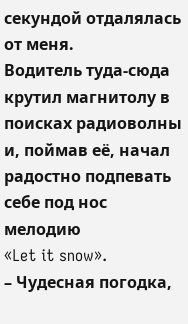секундой отдалялась от меня.
Водитель туда-сюда крутил магнитолу в поисках радиоволны и, поймав её, начал радостно подпевать себе под нос мелодию
«Let it snow».
– Чудесная погодка,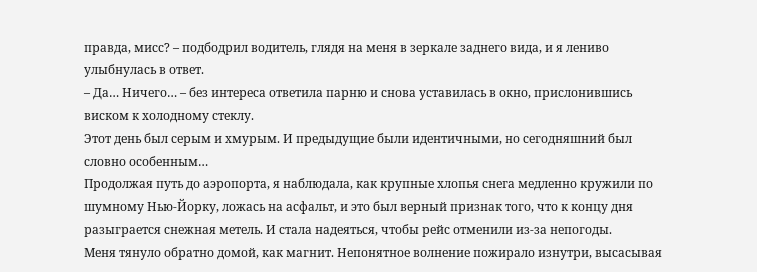правда, мисс? – подбодрил водитель, глядя на меня в зеркале заднего вида, и я лениво улыбнулась в ответ.
– Да… Ничего… – без интереса ответила парню и снова уставилась в окно, прислонившись виском к холодному стеклу.
Этот день был серым и хмурым. И предыдущие были идентичными, но сегодняшний был словно особенным…
Продолжая путь до аэропорта, я наблюдала, как крупные хлопья снега медленно кружили по шумному Нью-Йорку, ложась на асфальт, и это был верный признак того, что к концу дня разыграется снежная метель. И стала надеяться, чтобы рейс отменили из-за непогоды.
Меня тянуло обратно домой, как магнит. Непонятное волнение пожирало изнутри, высасывая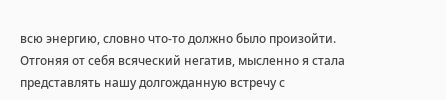всю энергию, словно что-то должно было произойти. Отгоняя от себя всяческий негатив, мысленно я стала представлять нашу долгожданную встречу с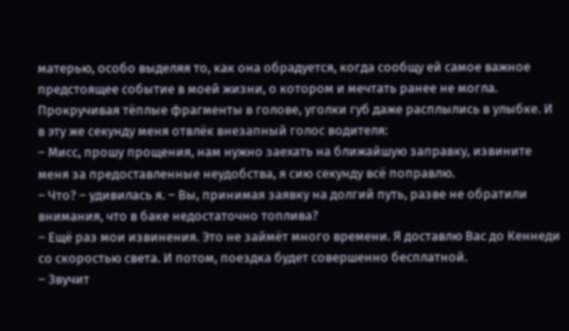матерью, особо выделяя то, как она обрадуется, когда сообщу ей самое важное предстоящее событие в моей жизни, о котором и мечтать ранее не могла.
Прокручивая тёплые фрагменты в голове, уголки губ даже расплылись в улыбке. И в эту же секунду меня отвлёк внезапный голос водителя:
– Мисс, прошу прощения, нам нужно заехать на ближайшую заправку, извините меня за предоставленные неудобства, я сию секунду всё поправлю.
– Что? – удивилась я. – Вы, принимая заявку на долгий путь, разве не обратили внимания, что в баке недостаточно топлива?
– Ещё раз мои извинения. Это не займёт много времени. Я доставлю Вас до Кеннеди со скоростью света. И потом, поездка будет совершенно бесплатной.
– Звучит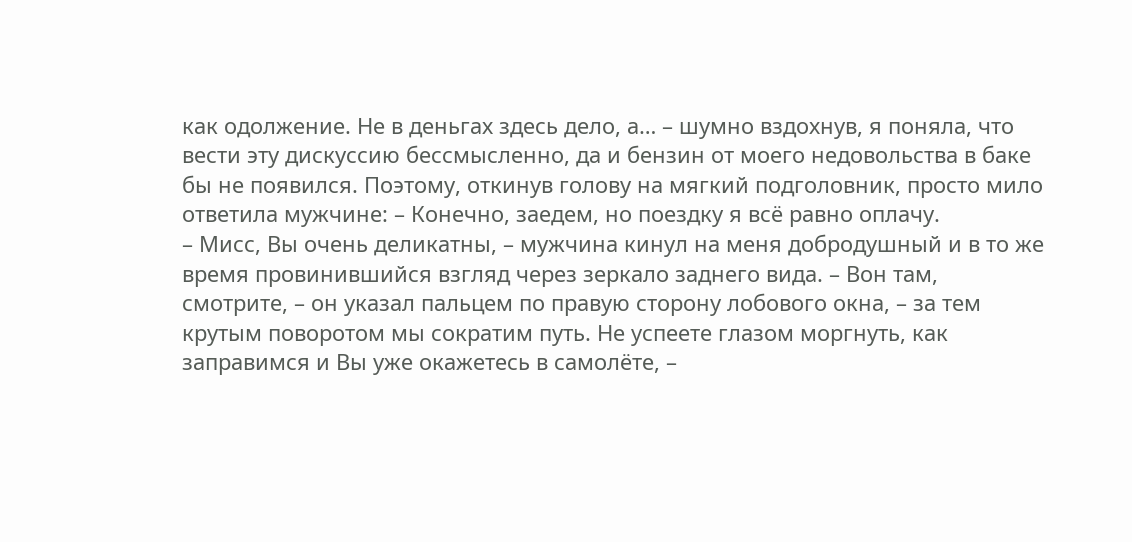как одолжение. Не в деньгах здесь дело, а… – шумно вздохнув, я поняла, что вести эту дискуссию бессмысленно, да и бензин от моего недовольства в баке бы не появился. Поэтому, откинув голову на мягкий подголовник, просто мило ответила мужчине: – Конечно, заедем, но поездку я всё равно оплачу.
– Мисс, Вы очень деликатны, – мужчина кинул на меня добродушный и в то же время провинившийся взгляд через зеркало заднего вида. – Вон там, смотрите, – он указал пальцем по правую сторону лобового окна, – за тем крутым поворотом мы сократим путь. Не успеете глазом моргнуть, как заправимся и Вы уже окажетесь в самолёте, –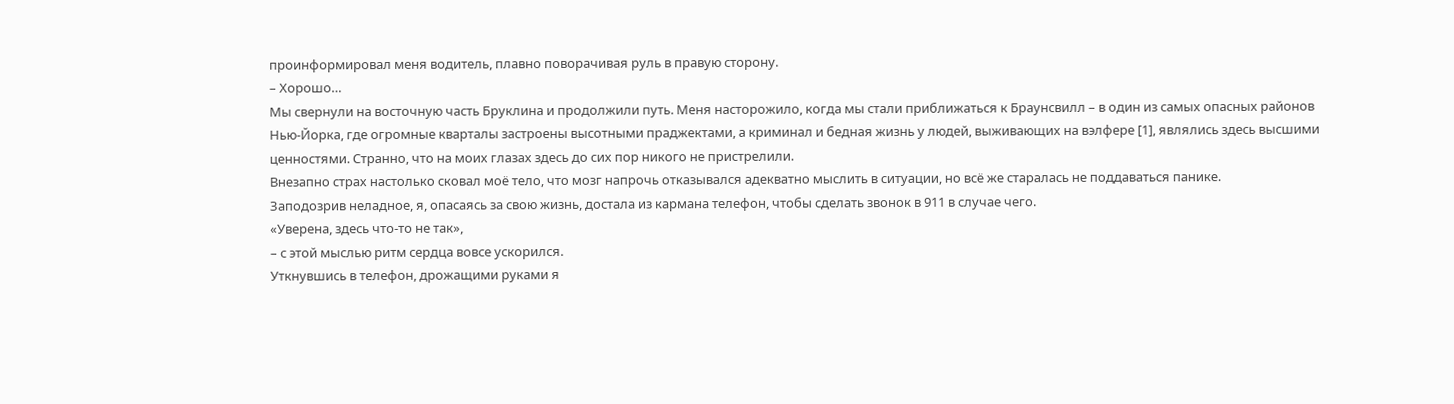проинформировал меня водитель, плавно поворачивая руль в правую сторону.
– Хорошо…
Мы свернули на восточную часть Бруклина и продолжили путь. Меня насторожило, когда мы стали приближаться к Браунсвилл – в один из самых опасных районов Нью-Йорка, где огромные кварталы застроены высотными праджектами, а криминал и бедная жизнь у людей, выживающих на вэлфере [1], являлись здесь высшими ценностями. Странно, что на моих глазах здесь до сих пор никого не пристрелили.
Внезапно страх настолько сковал моё тело, что мозг напрочь отказывался адекватно мыслить в ситуации, но всё же старалась не поддаваться панике.
Заподозрив неладное, я, опасаясь за свою жизнь, достала из кармана телефон, чтобы сделать звонок в 911 в случае чего.
«Уверена, здесь что-то не так»,
– с этой мыслью ритм сердца вовсе ускорился.
Уткнувшись в телефон, дрожащими руками я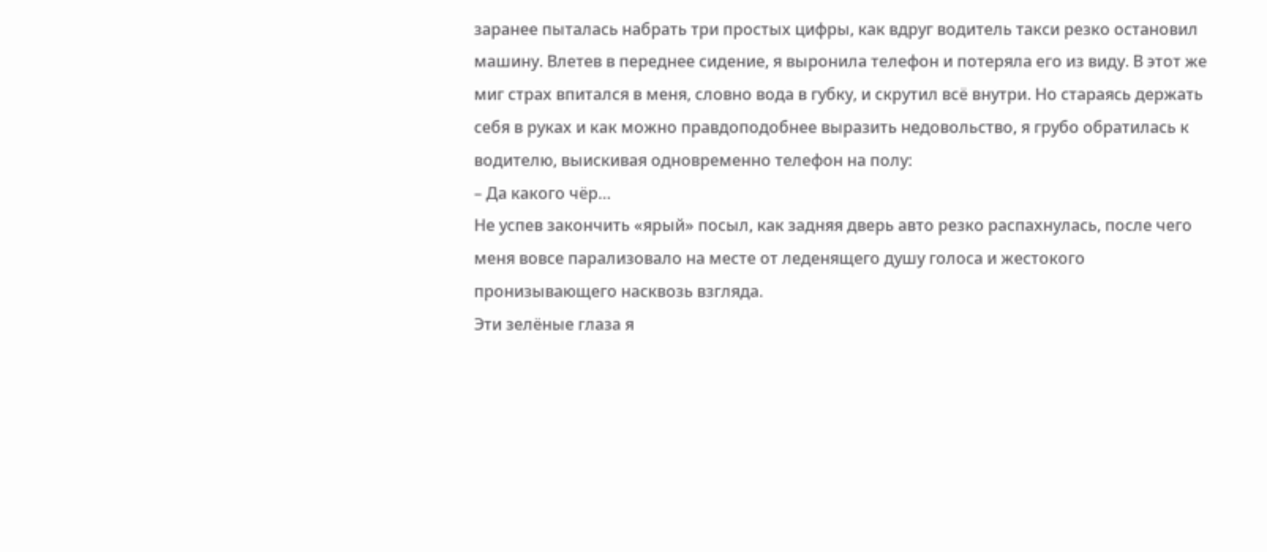заранее пыталась набрать три простых цифры, как вдруг водитель такси резко остановил машину. Влетев в переднее сидение, я выронила телефон и потеряла его из виду. В этот же миг страх впитался в меня, словно вода в губку, и скрутил всё внутри. Но стараясь держать себя в руках и как можно правдоподобнее выразить недовольство, я грубо обратилась к водителю, выискивая одновременно телефон на полу:
– Да какого чёр…
Не успев закончить «ярый» посыл, как задняя дверь авто резко распахнулась, после чего меня вовсе парализовало на месте от леденящего душу голоса и жестокого пронизывающего насквозь взгляда.
Эти зелёные глаза я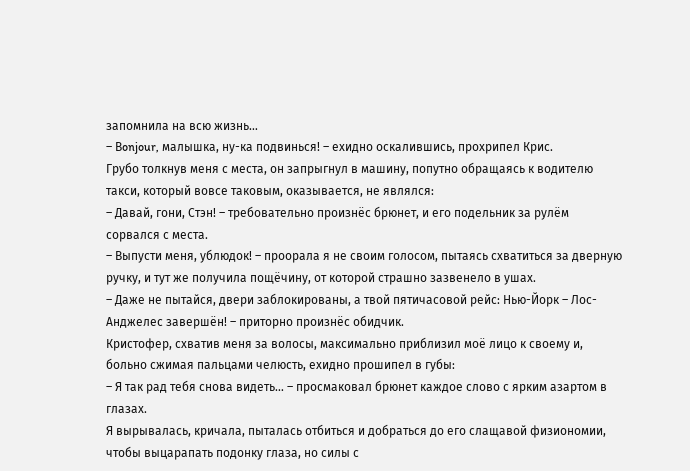запомнила на всю жизнь…
– Вonjour, малышка, ну-ка подвинься! – ехидно оскалившись, прохрипел Крис.
Грубо толкнув меня с места, он запрыгнул в машину, попутно обращаясь к водителю такси, который вовсе таковым, оказывается, не являлся:
– Давай, гони, Стэн! – требовательно произнёс брюнет, и его подельник за рулём сорвался с места.
– Выпусти меня, ублюдок! – проорала я не своим голосом, пытаясь схватиться за дверную ручку, и тут же получила пощёчину, от которой страшно зазвенело в ушах.
– Даже не пытайся, двери заблокированы, а твой пятичасовой рейс: Нью-Йорк – Лос-Анджелес завершён! – приторно произнёс обидчик.
Кристофер, схватив меня за волосы, максимально приблизил моё лицо к своему и, больно сжимая пальцами челюсть, ехидно прошипел в губы:
– Я так рад тебя снова видеть… – просмаковал брюнет каждое слово с ярким азартом в глазах.
Я вырывалась, кричала, пыталась отбиться и добраться до его слащавой физиономии, чтобы выцарапать подонку глаза, но силы с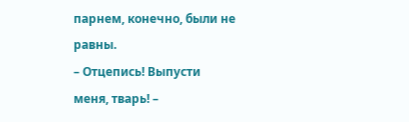парнем, конечно, были не равны.
– Отцепись! Выпусти меня, тварь! –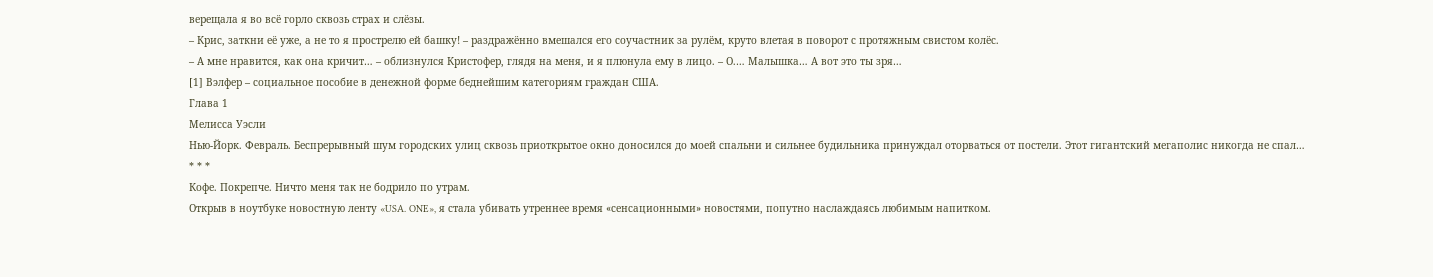верещала я во всё горло сквозь страх и слёзы.
– Крис, заткни её уже, а не то я прострелю ей башку! – раздражённо вмешался его соучастник за рулём, круто влетая в поворот с протяжным свистом колёс.
– А мне нравится, как она кричит… – облизнулся Кристофер, глядя на меня, и я плюнула ему в лицо. – О.… Малышка… А вот это ты зря…
[1] Вэлфер – социальное пособие в денежной форме беднейшим категориям граждан США.
Глава 1
Мелисса Уэсли
Нью-Йорк. Февраль. Беспрерывный шум городских улиц сквозь приоткрытое окно доносился до моей спальни и сильнее будильника принуждал оторваться от постели. Этот гигантский мегаполис никогда не спал…
* * *
Кофе. Покрепче. Ничто меня так не бодрило по утрам.
Открыв в ноутбуке новостную ленту «USA. ONE», я стала убивать утреннее время «сенсационными» новостями, попутно наслаждаясь любимым напитком.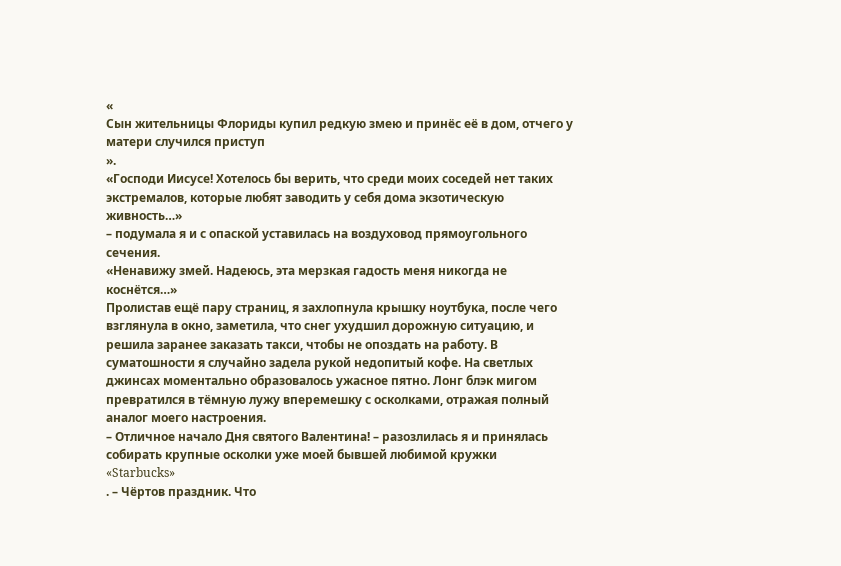«
Сын жительницы Флориды купил редкую змею и принёс её в дом, отчего у матери случился приступ
».
«Господи Иисусе! Хотелось бы верить, что среди моих соседей нет таких экстремалов, которые любят заводить у себя дома экзотическую живность…»
– подумала я и с опаской уставилась на воздуховод прямоугольного сечения.
«Ненавижу змей. Надеюсь, эта мерзкая гадость меня никогда не коснётся…»
Пролистав ещё пару страниц, я захлопнула крышку ноутбука, после чего взглянула в окно, заметила, что снег ухудшил дорожную ситуацию, и решила заранее заказать такси, чтобы не опоздать на работу. В суматошности я случайно задела рукой недопитый кофе. На светлых джинсах моментально образовалось ужасное пятно. Лонг блэк мигом превратился в тёмную лужу вперемешку с осколками, отражая полный аналог моего настроения.
– Отличное начало Дня святого Валентина! – разозлилась я и принялась собирать крупные осколки уже моей бывшей любимой кружки
«Starbucks»
. – Чёртов праздник. Что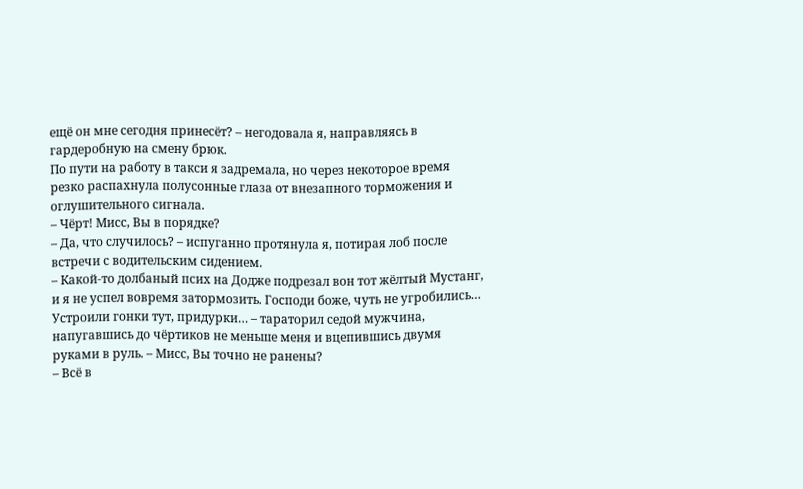ещё он мне сегодня принесёт? – негодовала я, направляясь в гардеробную на смену брюк.
По пути на работу в такси я задремала, но через некоторое время резко распахнула полусонные глаза от внезапного торможения и оглушительного сигнала.
– Чёрт! Мисс, Вы в порядке?
– Да, что случилось? – испуганно протянула я, потирая лоб после встречи с водительским сидением.
– Какой-то долбаный псих на Додже подрезал вон тот жёлтый Мустанг, и я не успел вовремя затормозить. Господи боже, чуть не угробились… Устроили гонки тут, придурки… – тараторил седой мужчина, напугавшись до чёртиков не меньше меня и вцепившись двумя руками в руль. – Мисс, Вы точно не ранены?
– Всё в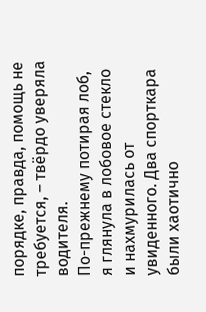порядке, правда, помощь не требуется, – твёрдо уверяла водителя.
По-прежнему потирая лоб, я глянула в лобовое стекло и нахмурилась от увиденного. Два спорткара были хаотично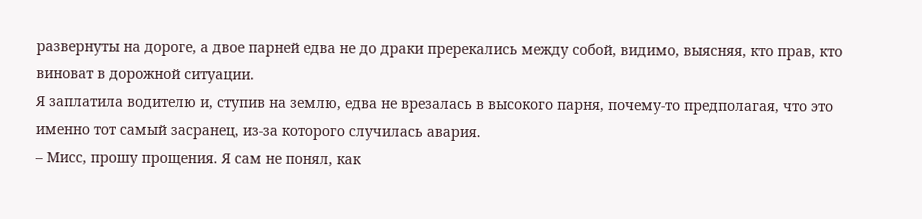развернуты на дороге, а двое парней едва не до драки пререкались между собой, видимо, выясняя, кто прав, кто виноват в дорожной ситуации.
Я заплатила водителю и, ступив на землю, едва не врезалась в высокого парня, почему-то предполагая, что это именно тот самый засранец, из-за которого случилась авария.
– Мисс, прошу прощения. Я сам не понял, как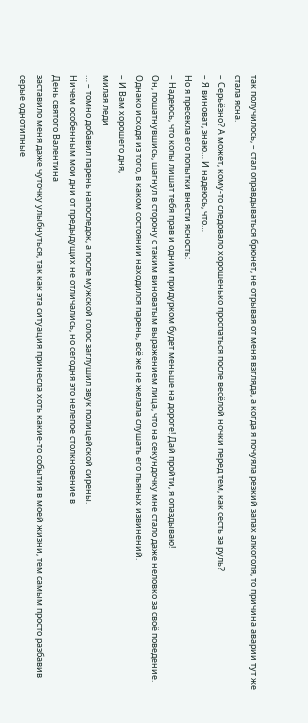так получилось, – стал оправдываться брюнет, не отрывая от меня взгляда, а когда я почуяла резкий запах алкоголя, то причина аварии тут же стала ясна.
– Серьёзно? А может, кому-то следовало хорошенько проспаться после весёлой ночки перед тем, как сесть за руль?
– Я виноват, знаю… И надеюсь, что…
Но я пресекла его попытки внести ясность:
– Надеюсь, что копы лишат тебя прав и одним придурком будет меньше на дороге! Дай пройти, я опаздываю!
Он, пошатнувшись, шагнул в сторону с таким виноватым выражением лица, что на секундочку мне стало даже неловко за своё поведение. Однако исходя из того, в каком состоянии находился парень, всё же не желала слушать его пьяных извинений.
– И Вам хорошего дня,
милая леди
… – томно добавил парень напоследок, а после мужской голос заглушил звук полицейской сирены.
Ничем особенным мои дни от предыдущих не отличались, но сегодня это нелепое столкновение в
День святого Валентина
заставило меня даже чуточку улыбнуться, так как эта ситуация принесла хоть какие-то события в моей жизни, тем самым просто разбавив серые однотипные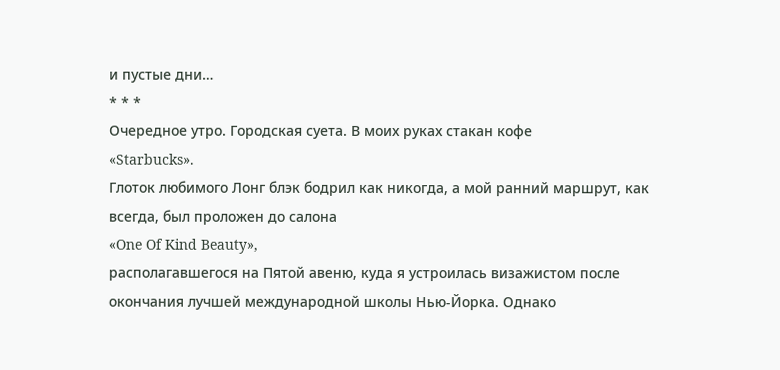и пустые дни…
* * *
Очередное утро. Городская суета. В моих руках стакан кофе
«Starbucks».
Глоток любимого Лонг блэк бодрил как никогда, а мой ранний маршрут, как всегда, был проложен до салона
«One Of Kind Beauty»,
располагавшегося на Пятой авеню, куда я устроилась визажистом после окончания лучшей международной школы Нью-Йорка. Однако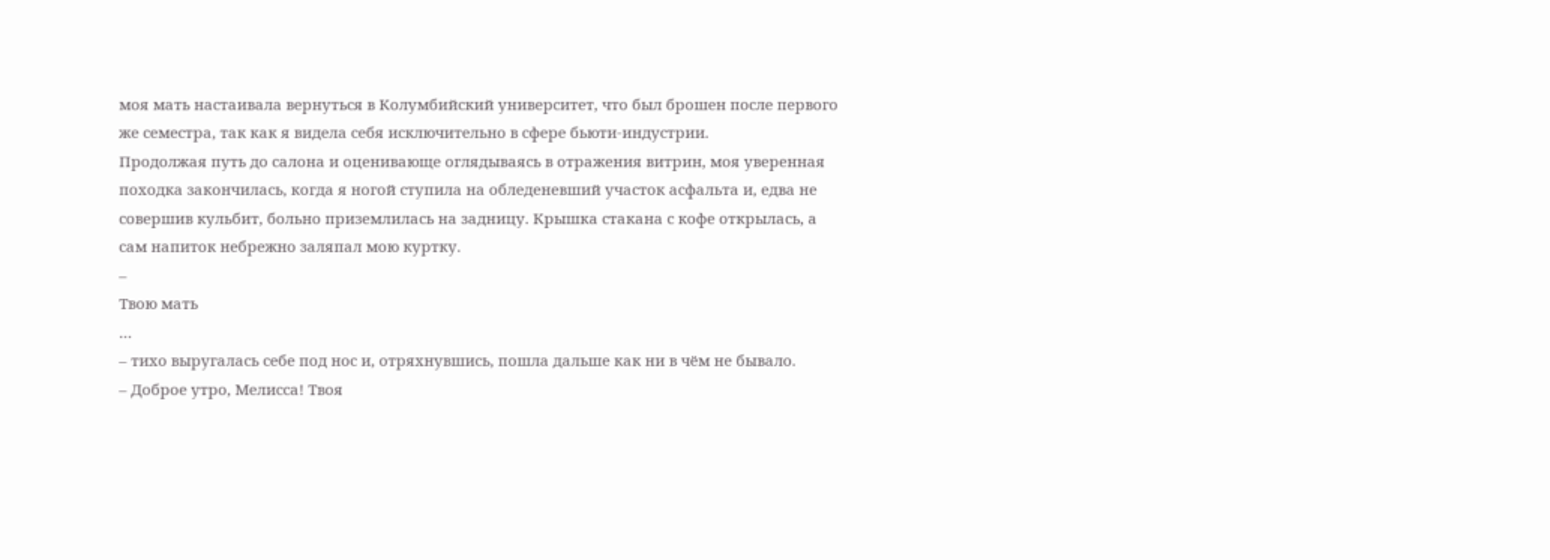моя мать настаивала вернуться в Колумбийский университет, что был брошен после первого же семестра, так как я видела себя исключительно в сфере бьюти-индустрии.
Продолжая путь до салона и оценивающе оглядываясь в отражения витрин, моя уверенная походка закончилась, когда я ногой ступила на обледеневший участок асфальта и, едва не совершив кульбит, больно приземлилась на задницу. Крышка стакана с кофе открылась, а сам напиток небрежно заляпал мою куртку.
–
Твою мать
…
– тихо выругалась себе под нос и, отряхнувшись, пошла дальше как ни в чём не бывало.
– Доброе утро, Мелисса! Твоя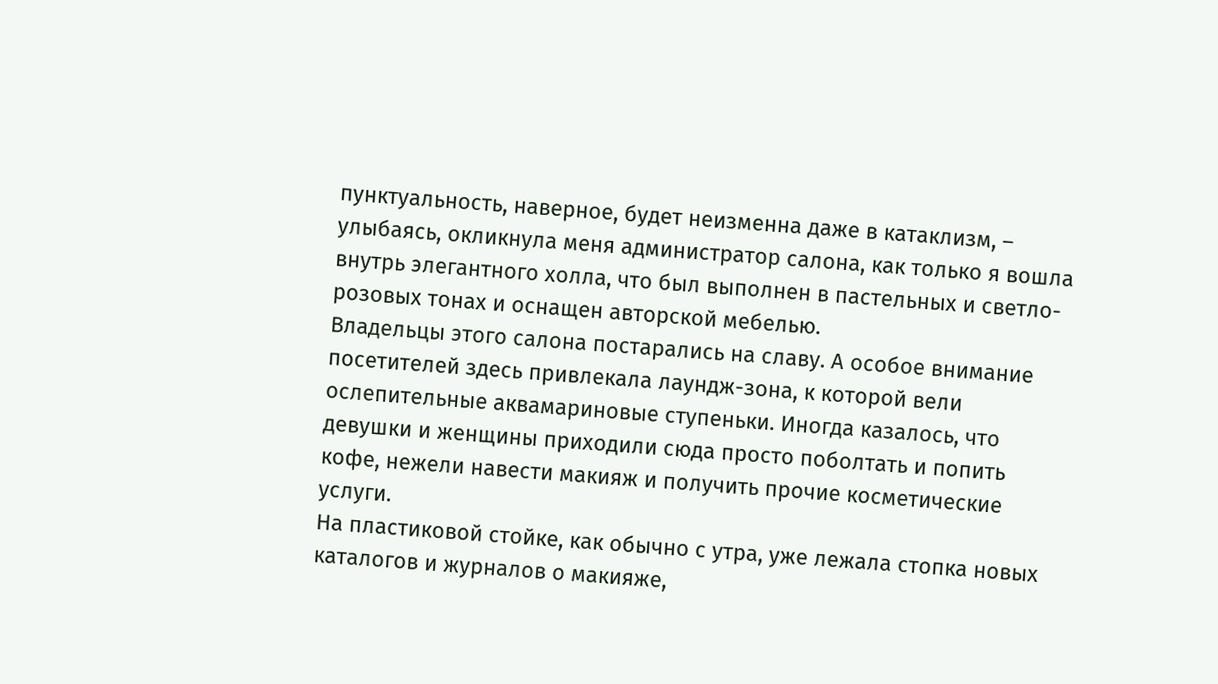пунктуальность, наверное, будет неизменна даже в катаклизм, – улыбаясь, окликнула меня администратор салона, как только я вошла внутрь элегантного холла, что был выполнен в пастельных и светло-розовых тонах и оснащен авторской мебелью.
Владельцы этого салона постарались на славу. А особое внимание посетителей здесь привлекала лаундж-зона, к которой вели ослепительные аквамариновые ступеньки. Иногда казалось, что девушки и женщины приходили сюда просто поболтать и попить кофе, нежели навести макияж и получить прочие косметические услуги.
На пластиковой стойке, как обычно с утра, уже лежала стопка новых каталогов и журналов о макияже,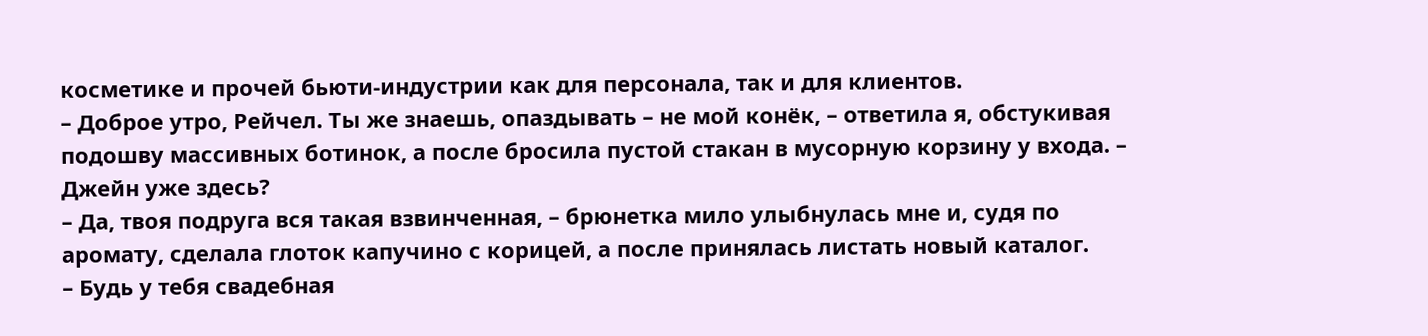косметике и прочей бьюти-индустрии как для персонала, так и для клиентов.
– Доброе утро, Рейчел. Ты же знаешь, опаздывать – не мой конёк, – ответила я, обстукивая подошву массивных ботинок, а после бросила пустой стакан в мусорную корзину у входа. – Джейн уже здесь?
– Да, твоя подруга вся такая взвинченная, – брюнетка мило улыбнулась мне и, судя по аромату, сделала глоток капучино с корицей, а после принялась листать новый каталог.
– Будь у тебя свадебная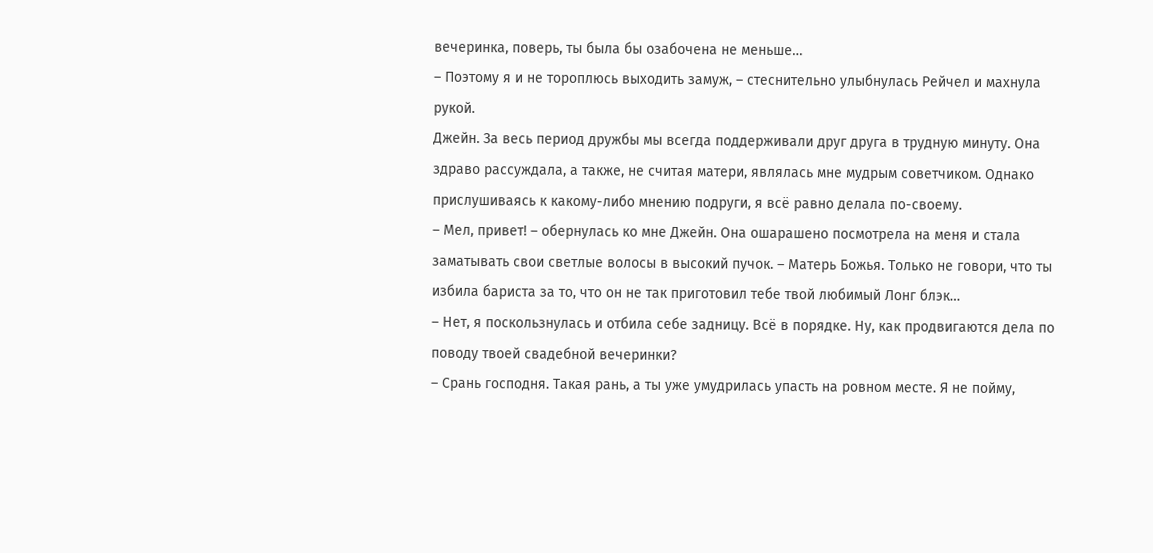вечеринка, поверь, ты была бы озабочена не меньше…
– Поэтому я и не тороплюсь выходить замуж, – стеснительно улыбнулась Рейчел и махнула рукой.
Джейн. За весь период дружбы мы всегда поддерживали друг друга в трудную минуту. Она здраво рассуждала, а также, не считая матери, являлась мне мудрым советчиком. Однако прислушиваясь к какому-либо мнению подруги, я всё равно делала по-своему.
– Мел, привет! – обернулась ко мне Джейн. Она ошарашено посмотрела на меня и стала заматывать свои светлые волосы в высокий пучок. – Матерь Божья. Только не говори, что ты избила бариста за то, что он не так приготовил тебе твой любимый Лонг блэк…
– Нет, я поскользнулась и отбила себе задницу. Всё в порядке. Ну, как продвигаются дела по поводу твоей свадебной вечеринки?
– Срань господня. Такая рань, а ты уже умудрилась упасть на ровном месте. Я не пойму,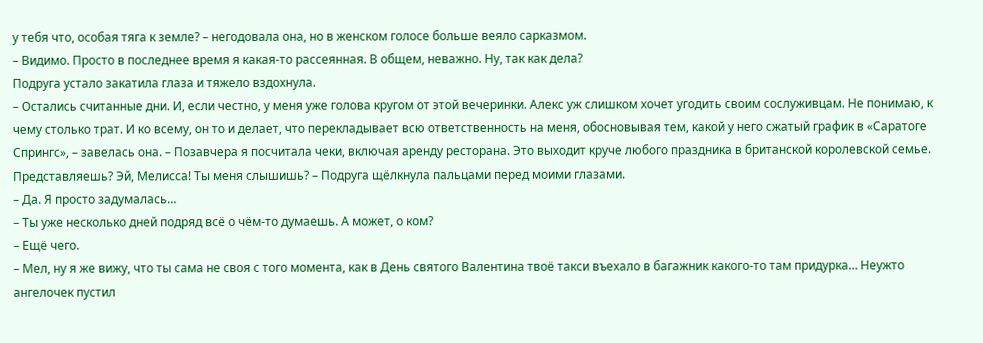у тебя что, особая тяга к земле? – негодовала она, но в женском голосе больше веяло сарказмом.
– Видимо. Просто в последнее время я какая-то рассеянная. В общем, неважно. Ну, так как дела?
Подруга устало закатила глаза и тяжело вздохнула.
– Остались считанные дни. И, если честно, у меня уже голова кругом от этой вечеринки. Алекс уж слишком хочет угодить своим сослуживцам. Не понимаю, к чему столько трат. И ко всему, он то и делает, что перекладывает всю ответственность на меня, обосновывая тем, какой у него сжатый график в «Саратоге Спрингс», – завелась она. – Позавчера я посчитала чеки, включая аренду ресторана. Это выходит круче любого праздника в британской королевской семье. Представляешь? Эй, Мелисса! Ты меня слышишь? – Подруга щёлкнула пальцами перед моими глазами.
– Да. Я просто задумалась…
– Ты уже несколько дней подряд всё о чём-то думаешь. А может, о ком?
– Ещё чего.
– Мел, ну я же вижу, что ты сама не своя с того момента, как в День святого Валентина твоё такси въехало в багажник какого-то там придурка… Неужто ангелочек пустил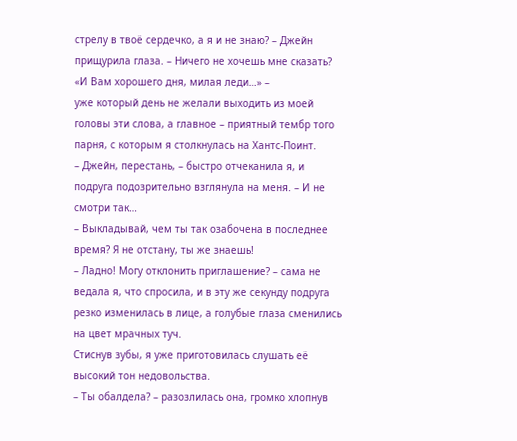стрелу в твоё сердечко, а я и не знаю? – Джейн прищурила глаза. – Ничего не хочешь мне сказать?
«И Вам хорошего дня, милая леди…» –
уже который день не желали выходить из моей головы эти слова, а главное – приятный тембр того парня, с которым я столкнулась на Хантс-Поинт.
– Джейн, перестань, – быстро отчеканила я, и подруга подозрительно взглянула на меня. – И не смотри так…
– Выкладывай, чем ты так озабочена в последнее время? Я не отстану, ты же знаешь!
– Ладно! Могу отклонить приглашение? – сама не ведала я, что спросила, и в эту же секунду подруга резко изменилась в лице, а голубые глаза сменились на цвет мрачных туч.
Стиснув зубы, я уже приготовилась слушать её высокий тон недовольства.
– Ты обалдела? – разозлилась она, громко хлопнув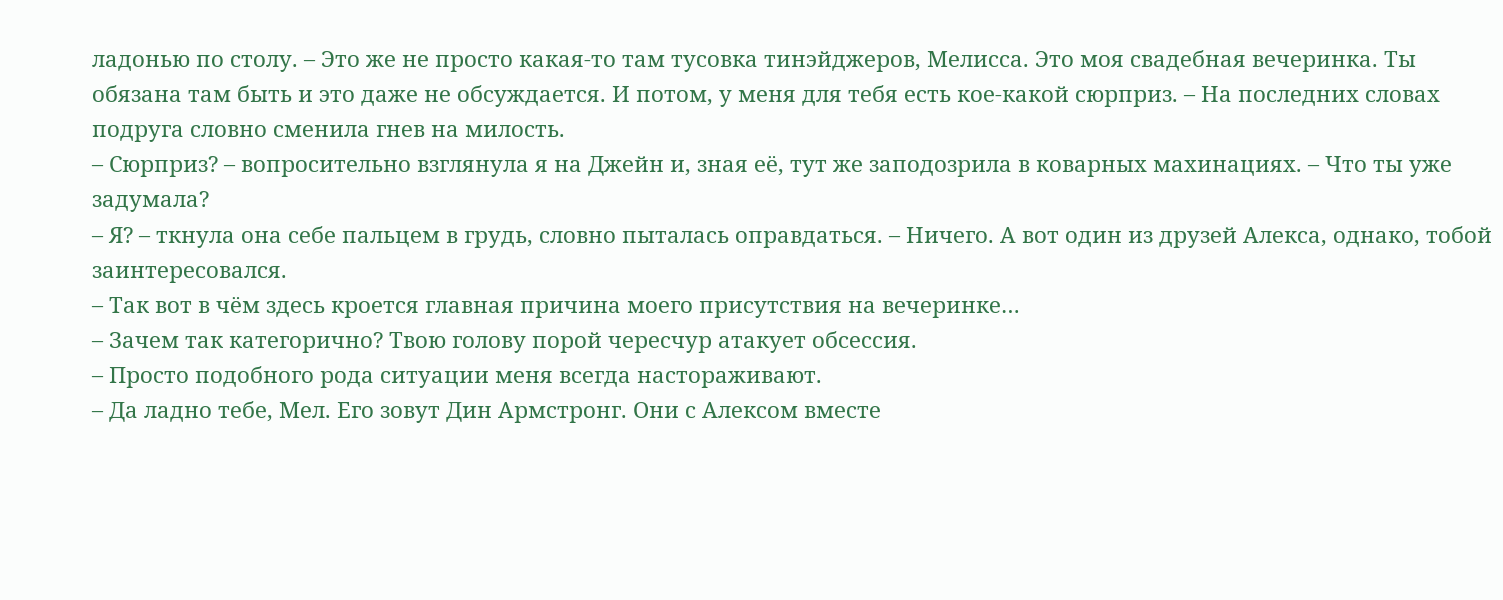ладонью по столу. – Это же не просто какая-то там тусовка тинэйджеров, Мелисса. Это моя свадебная вечеринка. Ты обязана там быть и это даже не обсуждается. И потом, у меня для тебя есть кое-какой сюрприз. – На последних словах подруга словно сменила гнев на милость.
– Сюрприз? – вопросительно взглянула я на Джейн и, зная её, тут же заподозрила в коварных махинациях. – Что ты уже задумала?
– Я? – ткнула она себе пальцем в грудь, словно пыталась оправдаться. – Ничего. А вот один из друзей Алекса, однако, тобой заинтересовался.
– Так вот в чём здесь кроется главная причина моего присутствия на вечеринке…
– Зачем так категорично? Твою голову порой чересчур атакует обсессия.
– Просто подобного рода ситуации меня всегда настораживают.
– Да ладно тебе, Мел. Его зовут Дин Армстронг. Они с Алексом вместе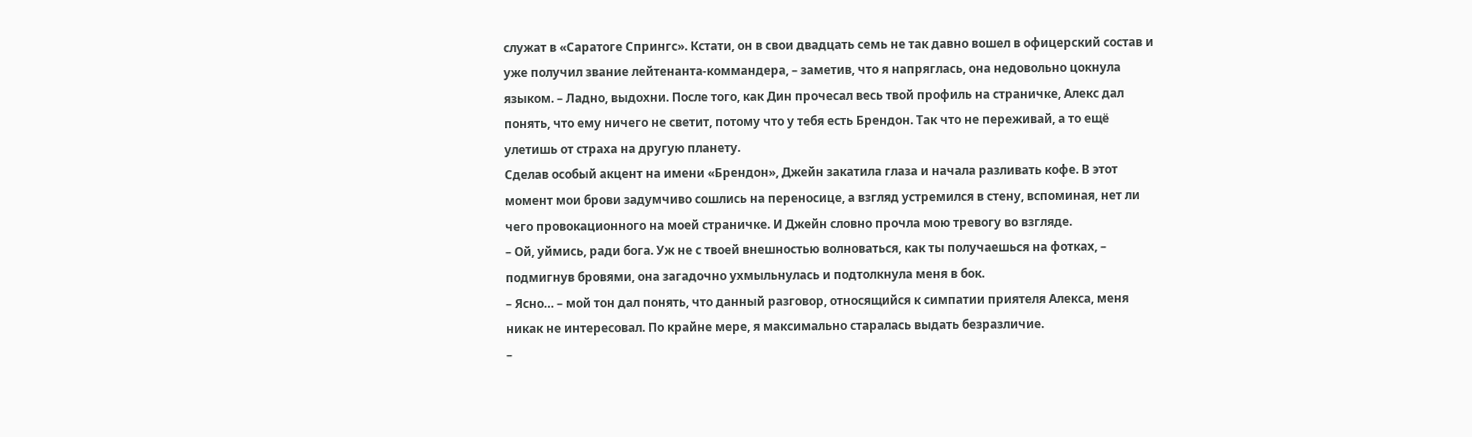служат в «Саратоге Спрингс». Кстати, он в свои двадцать семь не так давно вошел в офицерский состав и уже получил звание лейтенанта-коммандера, – заметив, что я напряглась, она недовольно цокнула языком. – Ладно, выдохни. После того, как Дин прочесал весь твой профиль на страничке, Алекс дал понять, что ему ничего не светит, потому что у тебя есть Брендон. Так что не переживай, а то ещё улетишь от страха на другую планету.
Сделав особый акцент на имени «Брендон», Джейн закатила глаза и начала разливать кофе. В этот момент мои брови задумчиво сошлись на переносице, а взгляд устремился в стену, вспоминая, нет ли чего провокационного на моей страничке. И Джейн словно прочла мою тревогу во взгляде.
– Ой, уймись, ради бога. Уж не с твоей внешностью волноваться, как ты получаешься на фотках, – подмигнув бровями, она загадочно ухмыльнулась и подтолкнула меня в бок.
– Ясно… – мой тон дал понять, что данный разговор, относящийся к симпатии приятеля Алекса, меня никак не интересовал. По крайне мере, я максимально старалась выдать безразличие.
–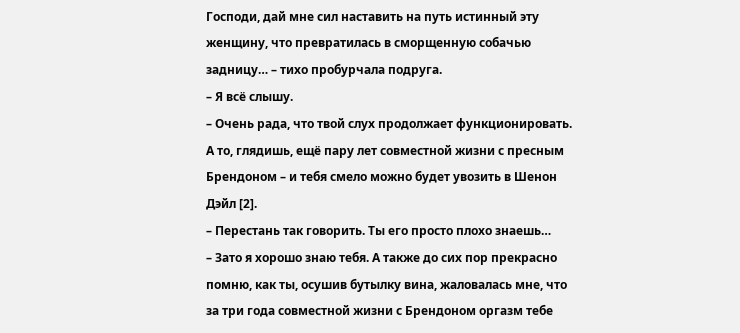Господи, дай мне сил наставить на путь истинный эту женщину, что превратилась в сморщенную собачью задницу… – тихо пробурчала подруга.
– Я всё слышу.
– Очень рада, что твой слух продолжает функционировать. А то, глядишь, ещё пару лет совместной жизни с пресным Брендоном – и тебя смело можно будет увозить в Шенон Дэйл [2].
– Перестань так говорить. Ты его просто плохо знаешь…
– Зато я хорошо знаю тебя. А также до сих пор прекрасно помню, как ты, осушив бутылку вина, жаловалась мне, что за три года совместной жизни с Брендоном оргазм тебе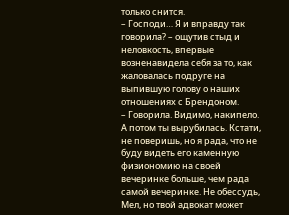только снится.
– Господи… Я и вправду так говорила? – ощутив стыд и неловкость, впервые возненавидела себя за то, как жаловалась подруге на выпившую голову о наших отношениях с Брендоном.
– Говорила. Видимо, накипело. А потом ты вырубилась. Кстати, не поверишь, но я рада, что не буду видеть его каменную физиономию на своей вечеринке больше, чем рада самой вечеринке. Не обессудь, Мел, но твой адвокат может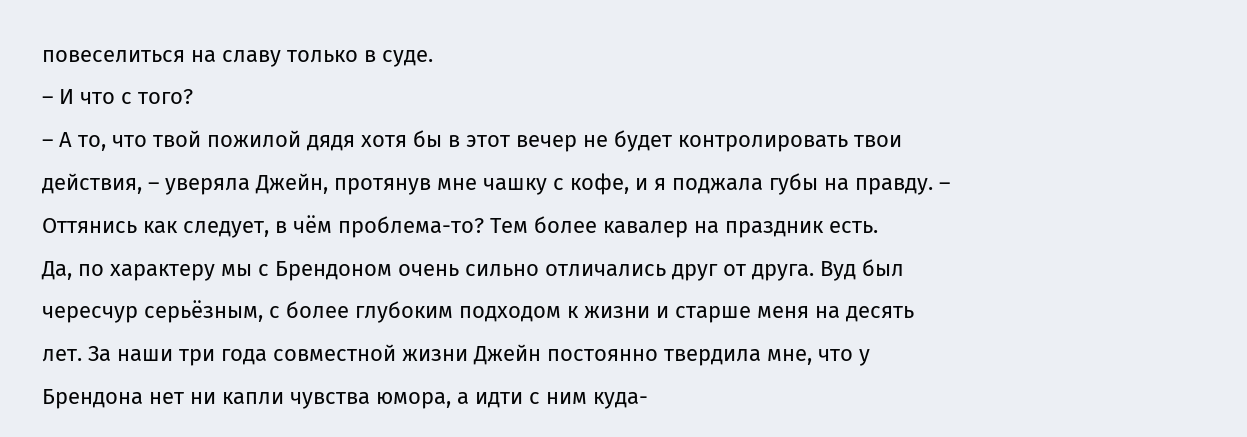повеселиться на славу только в суде.
– И что с того?
– А то, что твой пожилой дядя хотя бы в этот вечер не будет контролировать твои действия, – уверяла Джейн, протянув мне чашку с кофе, и я поджала губы на правду. – Оттянись как следует, в чём проблема-то? Тем более кавалер на праздник есть.
Да, по характеру мы с Брендоном очень сильно отличались друг от друга. Вуд был чересчур серьёзным, с более глубоким подходом к жизни и старше меня на десять лет. За наши три года совместной жизни Джейн постоянно твердила мне, что у Брендона нет ни капли чувства юмора, а идти с ним куда-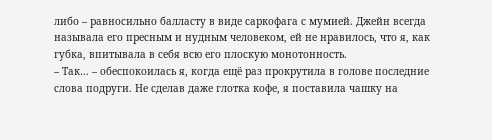либо – равносильно балласту в виде саркофага с мумией. Джейн всегда называла его пресным и нудным человеком, ей не нравилось, что я, как губка, впитывала в себя всю его плоскую монотонность.
– Так… – обеспокоилась я, когда ещё раз прокрутила в голове последние слова подруги. Не сделав даже глотка кофе, я поставила чашку на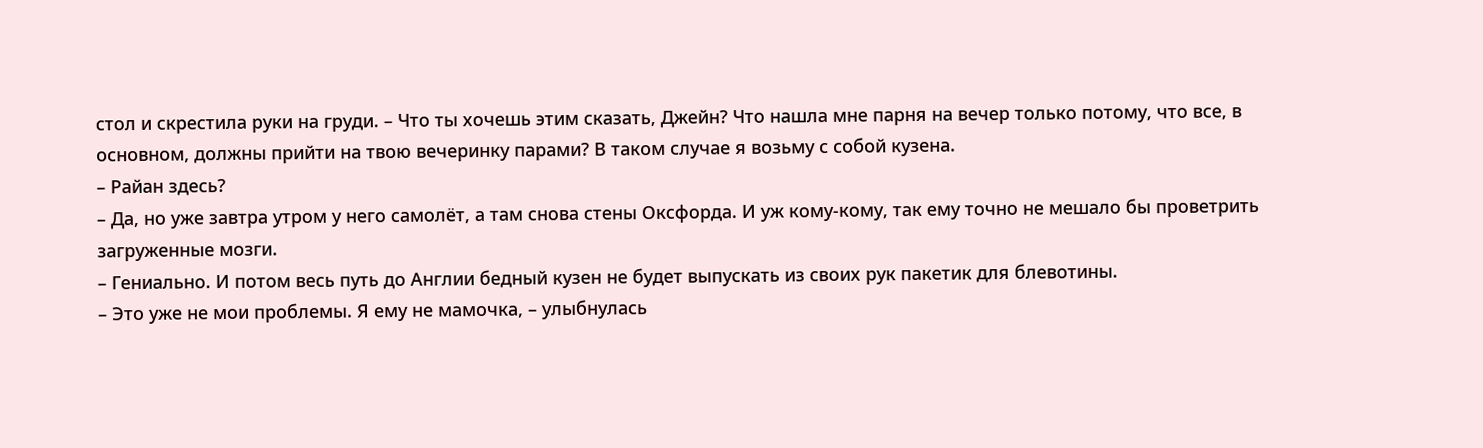стол и скрестила руки на груди. – Что ты хочешь этим сказать, Джейн? Что нашла мне парня на вечер только потому, что все, в основном, должны прийти на твою вечеринку парами? В таком случае я возьму с собой кузена.
– Райан здесь?
– Да, но уже завтра утром у него самолёт, а там снова стены Оксфорда. И уж кому-кому, так ему точно не мешало бы проветрить загруженные мозги.
– Гениально. И потом весь путь до Англии бедный кузен не будет выпускать из своих рук пакетик для блевотины.
– Это уже не мои проблемы. Я ему не мамочка, – улыбнулась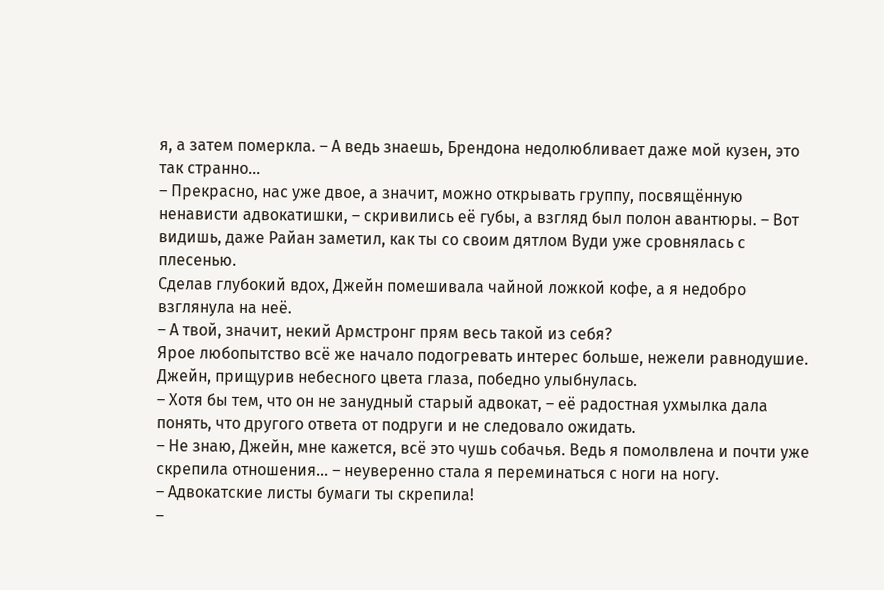я, а затем померкла. – А ведь знаешь, Брендона недолюбливает даже мой кузен, это так странно…
– Прекрасно, нас уже двое, а значит, можно открывать группу, посвящённую ненависти адвокатишки, – скривились её губы, а взгляд был полон авантюры. – Вот видишь, даже Райан заметил, как ты со своим дятлом Вуди уже сровнялась с плесенью.
Сделав глубокий вдох, Джейн помешивала чайной ложкой кофе, а я недобро взглянула на неё.
– А твой, значит, некий Армстронг прям весь такой из себя?
Ярое любопытство всё же начало подогревать интерес больше, нежели равнодушие. Джейн, прищурив небесного цвета глаза, победно улыбнулась.
– Хотя бы тем, что он не занудный старый адвокат, – её радостная ухмылка дала понять, что другого ответа от подруги и не следовало ожидать.
– Не знаю, Джейн, мне кажется, всё это чушь собачья. Ведь я помолвлена и почти уже скрепила отношения… – неуверенно стала я переминаться с ноги на ногу.
– Адвокатские листы бумаги ты скрепила!
–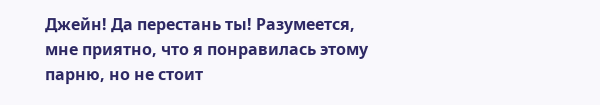Джейн! Да перестань ты! Разумеется, мне приятно, что я понравилась этому парню, но не стоит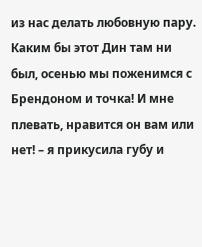из нас делать любовную пару. Каким бы этот Дин там ни был, осенью мы поженимся с Брендоном и точка! И мне плевать, нравится он вам или нет! – я прикусила губу и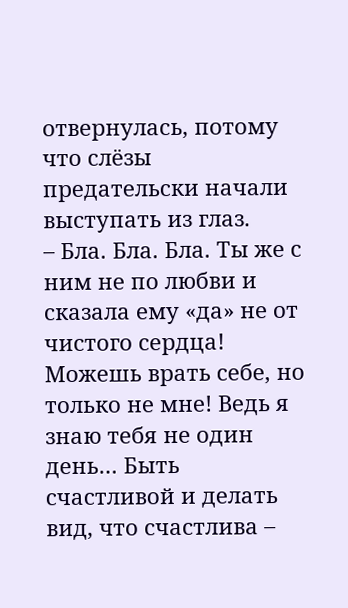отвернулась, потому что слёзы предательски начали выступать из глаз.
– Бла. Бла. Бла. Ты же с ним не по любви и сказала ему «да» не от чистого сердца! Можешь врать себе, но только не мне! Ведь я знаю тебя не один день… Быть счастливой и делать вид, что счастлива –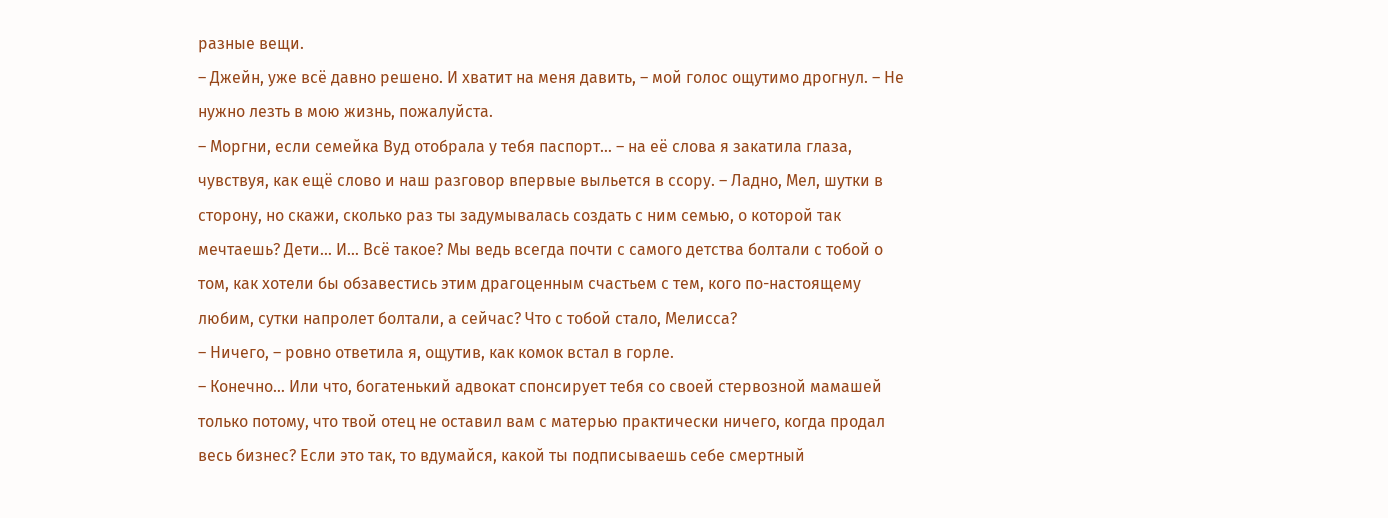разные вещи.
– Джейн, уже всё давно решено. И хватит на меня давить, – мой голос ощутимо дрогнул. – Не нужно лезть в мою жизнь, пожалуйста.
– Моргни, если семейка Вуд отобрала у тебя паспорт… – на её слова я закатила глаза, чувствуя, как ещё слово и наш разговор впервые выльется в ссору. – Ладно, Мел, шутки в сторону, но скажи, сколько раз ты задумывалась создать с ним семью, о которой так мечтаешь? Дети… И… Всё такое? Мы ведь всегда почти с самого детства болтали с тобой о том, как хотели бы обзавестись этим драгоценным счастьем с тем, кого по-настоящему любим, сутки напролет болтали, а сейчас? Что с тобой стало, Мелисса?
– Ничего, – ровно ответила я, ощутив, как комок встал в горле.
– Конечно… Или что, богатенький адвокат спонсирует тебя со своей стервозной мамашей только потому, что твой отец не оставил вам с матерью практически ничего, когда продал весь бизнес? Если это так, то вдумайся, какой ты подписываешь себе смертный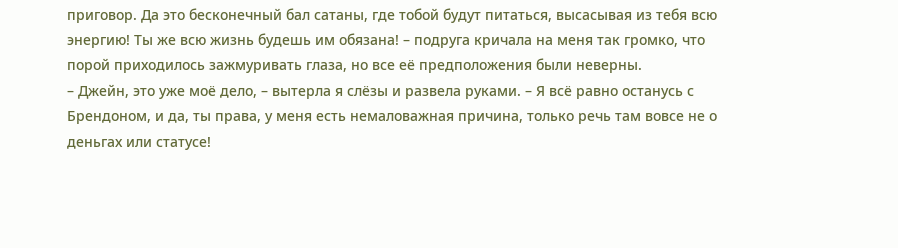приговор. Да это бесконечный бал сатаны, где тобой будут питаться, высасывая из тебя всю энергию! Ты же всю жизнь будешь им обязана! – подруга кричала на меня так громко, что порой приходилось зажмуривать глаза, но все её предположения были неверны.
– Джейн, это уже моё дело, – вытерла я слёзы и развела руками. – Я всё равно останусь с Брендоном, и да, ты права, у меня есть немаловажная причина, только речь там вовсе не о деньгах или статусе!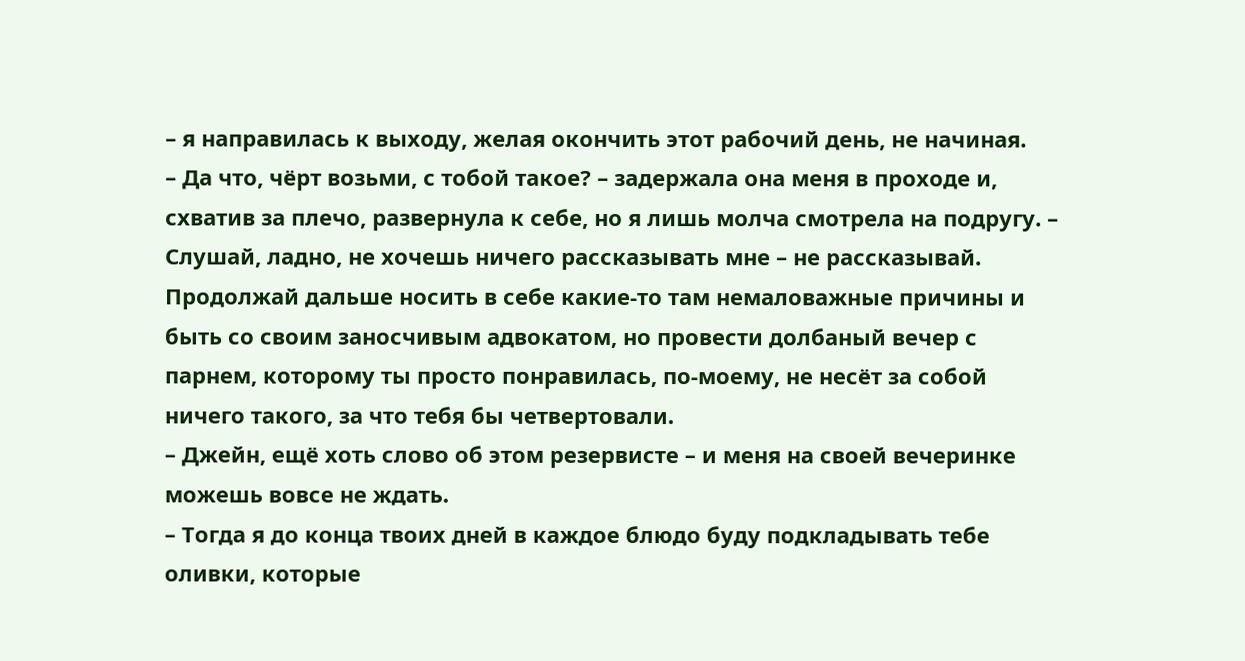– я направилась к выходу, желая окончить этот рабочий день, не начиная.
– Да что, чёрт возьми, с тобой такое? – задержала она меня в проходе и, схватив за плечо, развернула к себе, но я лишь молча смотрела на подругу. – Слушай, ладно, не хочешь ничего рассказывать мне – не рассказывай. Продолжай дальше носить в себе какие-то там немаловажные причины и быть со своим заносчивым адвокатом, но провести долбаный вечер с парнем, которому ты просто понравилась, по-моему, не несёт за собой ничего такого, за что тебя бы четвертовали.
– Джейн, ещё хоть слово об этом резервисте – и меня на своей вечеринке можешь вовсе не ждать.
– Тогда я до конца твоих дней в каждое блюдо буду подкладывать тебе оливки, которые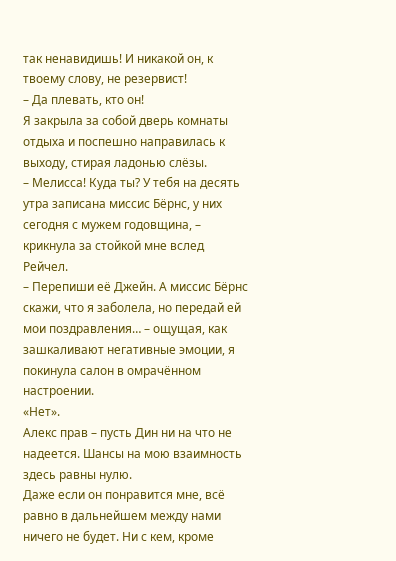так ненавидишь! И никакой он, к твоему слову, не резервист!
– Да плевать, кто он!
Я закрыла за собой дверь комнаты отдыха и поспешно направилась к выходу, стирая ладонью слёзы.
– Мелисса! Куда ты? У тебя на десять утра записана миссис Бёрнс, у них сегодня с мужем годовщина, – крикнула за стойкой мне вслед Рейчел.
– Перепиши её Джейн. А миссис Бёрнс скажи, что я заболела, но передай ей мои поздравления… – ощущая, как зашкаливают негативные эмоции, я покинула салон в омрачённом настроении.
«Нет».
Алекс прав – пусть Дин ни на что не надеется. Шансы на мою взаимность здесь равны нулю.
Даже если он понравится мне, всё равно в дальнейшем между нами ничего не будет. Ни с кем, кроме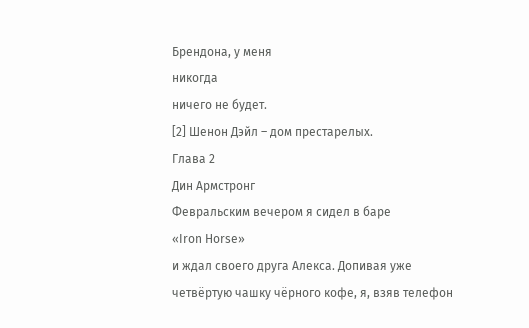Брендона, у меня
никогда
ничего не будет.
[2] Шенон Дэйл – дом престарелых.
Глава 2
Дин Армстронг
Февральским вечером я сидел в баре
«Iron Horse»
и ждал своего друга Алекса. Допивая уже четвёртую чашку чёрного кофе, я, взяв телефон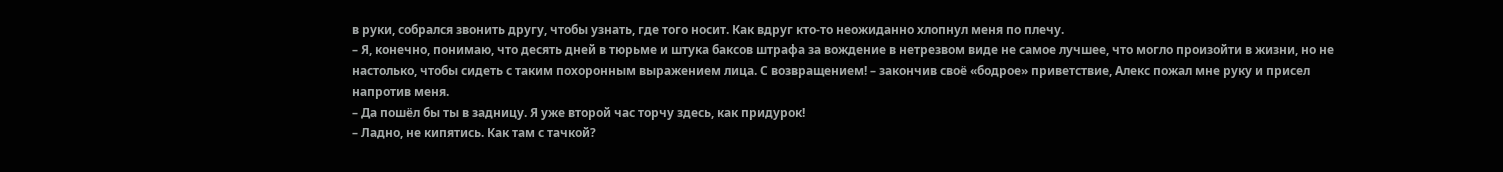в руки, собрался звонить другу, чтобы узнать, где того носит. Как вдруг кто-то неожиданно хлопнул меня по плечу.
– Я, конечно, понимаю, что десять дней в тюрьме и штука баксов штрафа за вождение в нетрезвом виде не самое лучшее, что могло произойти в жизни, но не настолько, чтобы сидеть с таким похоронным выражением лица. С возвращением! – закончив своё «бодрое» приветствие, Алекс пожал мне руку и присел напротив меня.
– Да пошёл бы ты в задницу. Я уже второй час торчу здесь, как придурок!
– Ладно, не кипятись. Как там с тачкой?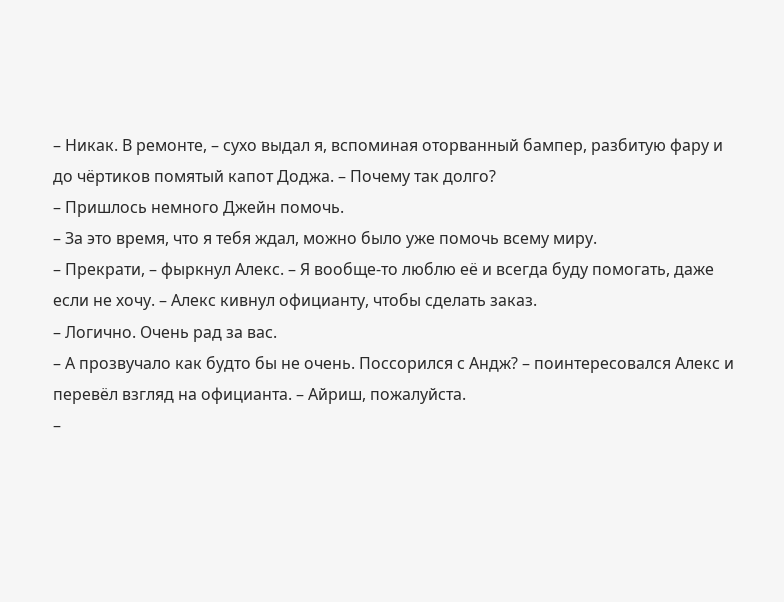– Никак. В ремонте, – сухо выдал я, вспоминая оторванный бампер, разбитую фару и до чёртиков помятый капот Доджа. – Почему так долго?
– Пришлось немного Джейн помочь.
– За это время, что я тебя ждал, можно было уже помочь всему миру.
– Прекрати, – фыркнул Алекс. – Я вообще-то люблю её и всегда буду помогать, даже если не хочу. – Алекс кивнул официанту, чтобы сделать заказ.
– Логично. Очень рад за вас.
– А прозвучало как будто бы не очень. Поссорился с Андж? – поинтересовался Алекс и перевёл взгляд на официанта. – Айриш, пожалуйста.
–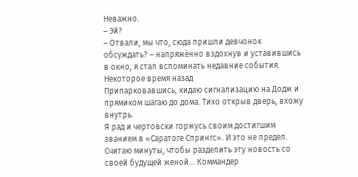Неважно.
– Эй?
– Отвали, мы что, сюда пришли девчонок обсуждать? – напряжённо вздохнув и уставившись в окно, я стал вспоминать недавние события.
Некоторое время назад
Припарковавшись, кидаю сигнализацию на Додж и прямиком шагаю до дома. Тихо открыв дверь, вхожу внутрь.
Я рад и чертовски горжусь своим достигшим званием в «Саратоге Спрингс». И это не предел. Считаю минуты, чтобы разделить эту новость со своей будущей женой… Коммандер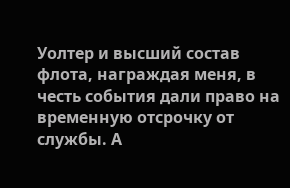Уолтер и высший состав флота, награждая меня, в честь события дали право на временную отсрочку от службы. А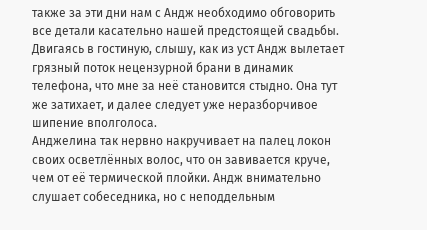также за эти дни нам с Андж необходимо обговорить все детали касательно нашей предстоящей свадьбы.
Двигаясь в гостиную, слышу, как из уст Андж вылетает грязный поток нецензурной брани в динамик телефона, что мне за неё становится стыдно. Она тут же затихает, и далее следует уже неразборчивое шипение вполголоса.
Анджелина так нервно накручивает на палец локон своих осветлённых волос, что он завивается круче, чем от её термической плойки. Андж внимательно слушает собеседника, но с неподдельным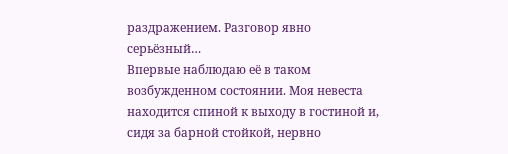раздражением. Разговор явно серьёзный…
Впервые наблюдаю её в таком возбужденном состоянии. Моя невеста находится спиной к выходу в гостиной и, сидя за барной стойкой, нервно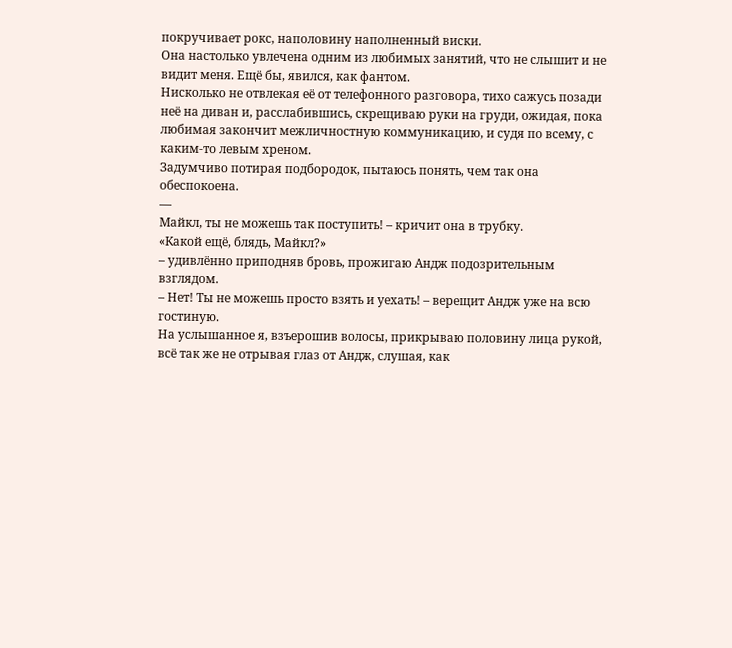покручивает рокс, наполовину наполненный виски.
Она настолько увлечена одним из любимых занятий, что не слышит и не видит меня. Ещё бы, явился, как фантом.
Нисколько не отвлекая её от телефонного разговора, тихо сажусь позади неё на диван и, расслабившись, скрещиваю руки на груди, ожидая, пока любимая закончит межличностную коммуникацию, и судя по всему, с каким-то левым хреном.
Задумчиво потирая подбородок, пытаюсь понять, чем так она обеспокоена.
—
Майкл, ты не можешь так поступить! – кричит она в трубку.
«Какой ещё, блядь, Майкл?»
– удивлённо приподняв бровь, прожигаю Андж подозрительным взглядом.
– Нет! Ты не можешь просто взять и уехать! – верещит Андж уже на всю гостиную.
На услышанное я, взъерошив волосы, прикрываю половину лица рукой, всё так же не отрывая глаз от Андж, слушая, как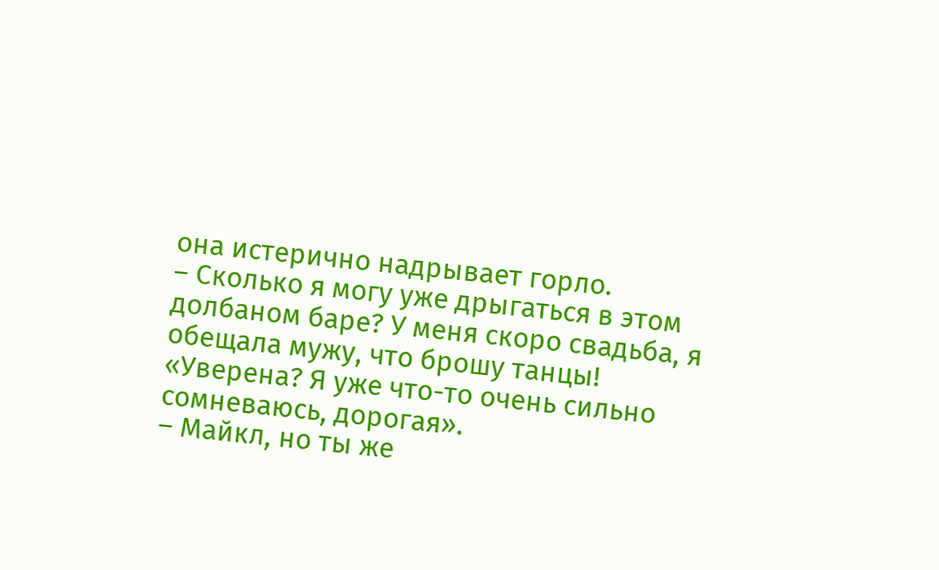она истерично надрывает горло.
– Сколько я могу уже дрыгаться в этом долбаном баре? У меня скоро свадьба, я обещала мужу, что брошу танцы!
«Уверена? Я уже что-то очень сильно сомневаюсь, дорогая».
– Майкл, но ты же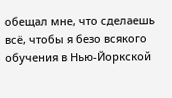обещал мне, что сделаешь всё, чтобы я безо всякого обучения в Нью-Йоркской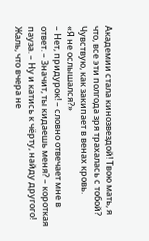Академии стала кинозвездой! Твою мать, я что, все эти полгода зря трахалась с тобой?
Чувствую, как закипает в венах кровь.
«Я не ослышался?»
– Нет, придурок! – словно отвечает мне в ответ. – Значит, ты кидаешь меня? – короткая пауза. – Ну и катись к чёрту, найду другого! Жаль, что вчера не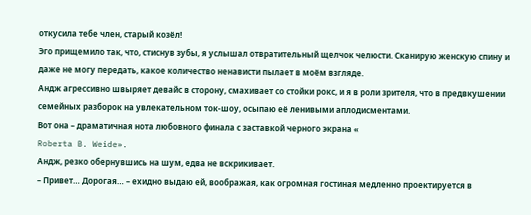откусила тебе член, старый козёл!
Эго прищемило так, что, стиснув зубы, я услышал отвратительный щелчок челюсти. Сканирую женскую спину и даже не могу передать, какое количество ненависти пылает в моём взгляде.
Андж агрессивно швыряет девайс в сторону, смахивает со стойки рокс, и я в роли зрителя, что в предвкушении семейных разборок на увлекательном ток-шоу, осыпаю её ленивыми аплодисментами.
Вот она – драматичная нота любовного финала с заставкой черного экрана «
Roberta B. Weide».
Андж, резко обернувшись на шум, едва не вскрикивает.
– Привет… Дорогая… – ехидно выдаю ей, воображая, как огромная гостиная медленно проектируется в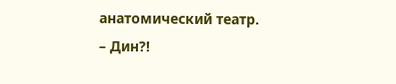анатомический театр.
– Дин?!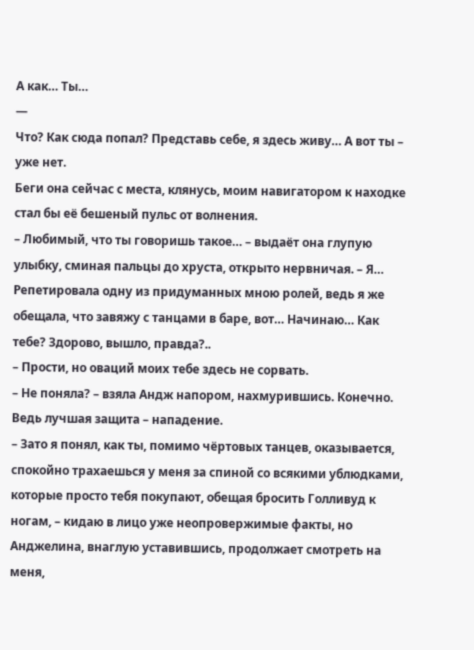А как… Ты…
—
Что? Как сюда попал? Представь себе, я здесь живу… А вот ты – уже нет.
Беги она сейчас с места, клянусь, моим навигатором к находке стал бы её бешеный пульс от волнения.
– Любимый, что ты говоришь такое… – выдаёт она глупую улыбку, сминая пальцы до хруста, открыто нервничая. – Я… Репетировала одну из придуманных мною ролей, ведь я же обещала, что завяжу с танцами в баре, вот… Начинаю… Как тебе? Здорово, вышло, правда?..
– Прости, но оваций моих тебе здесь не сорвать.
– Не поняла? – взяла Андж напором, нахмурившись. Конечно. Ведь лучшая защита – нападение.
– Зато я понял, как ты, помимо чёртовых танцев, оказывается, спокойно трахаешься у меня за спиной со всякими ублюдками, которые просто тебя покупают, обещая бросить Голливуд к ногам, – кидаю в лицо уже неопровержимые факты, но Анджелина, внаглую уставившись, продолжает смотреть на меня,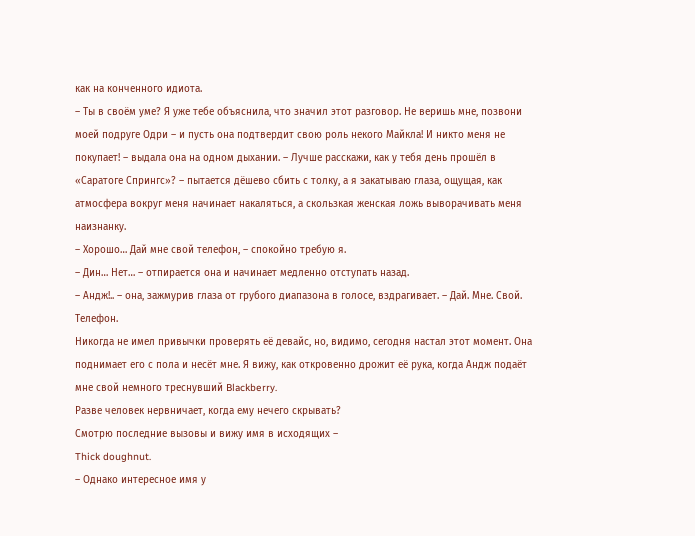как на конченного идиота.
– Ты в своём уме? Я уже тебе объяснила, что значил этот разговор. Не веришь мне, позвони моей подруге Одри – и пусть она подтвердит свою роль некого Майкла! И никто меня не покупает! – выдала она на одном дыхании. – Лучше расскажи, как у тебя день прошёл в «Саратоге Спрингс»? – пытается дёшево сбить с толку, а я закатываю глаза, ощущая, как атмосфера вокруг меня начинает накаляться, а скользкая женская ложь выворачивать меня наизнанку.
– Хорошо… Дай мне свой телефон, – спокойно требую я.
– Дин… Нет… – отпирается она и начинает медленно отступать назад.
– Андж!.. – она, зажмурив глаза от грубого диапазона в голосе, вздрагивает. – Дай. Мне. Свой. Телефон.
Никогда не имел привычки проверять её девайс, но, видимо, сегодня настал этот момент. Она поднимает его с пола и несёт мне. Я вижу, как откровенно дрожит её рука, когда Андж подаёт мне свой немного треснувший Blackberry.
Разве человек нервничает, когда ему нечего скрывать?
Смотрю последние вызовы и вижу имя в исходящих –
Thick doughnut.
– Однако интересное имя у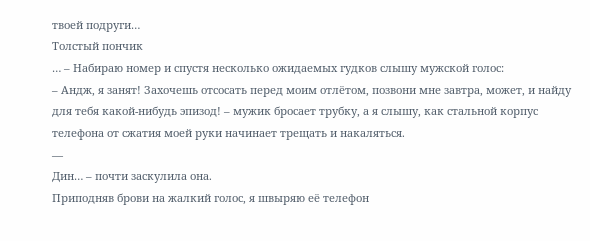твоей подруги…
Толстый пончик
… – Набираю номер и спустя несколько ожидаемых гудков слышу мужской голос:
– Андж, я занят! Захочешь отсосать перед моим отлётом, позвони мне завтра, может, и найду для тебя какой-нибудь эпизод! – мужик бросает трубку, а я слышу, как стальной корпус телефона от сжатия моей руки начинает трещать и накаляться.
—
Дин… – почти заскулила она.
Приподняв брови на жалкий голос, я швыряю её телефон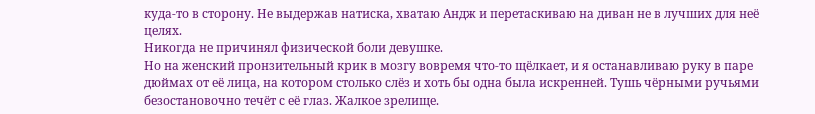куда-то в сторону. Не выдержав натиска, хватаю Андж и перетаскиваю на диван не в лучших для неё целях.
Никогда не причинял физической боли девушке.
Но на женский пронзительный крик в мозгу вовремя что-то щёлкает, и я останавливаю руку в паре дюймах от её лица, на котором столько слёз и хоть бы одна была искренней. Тушь чёрными ручьями безостановочно течёт с её глаз. Жалкое зрелище.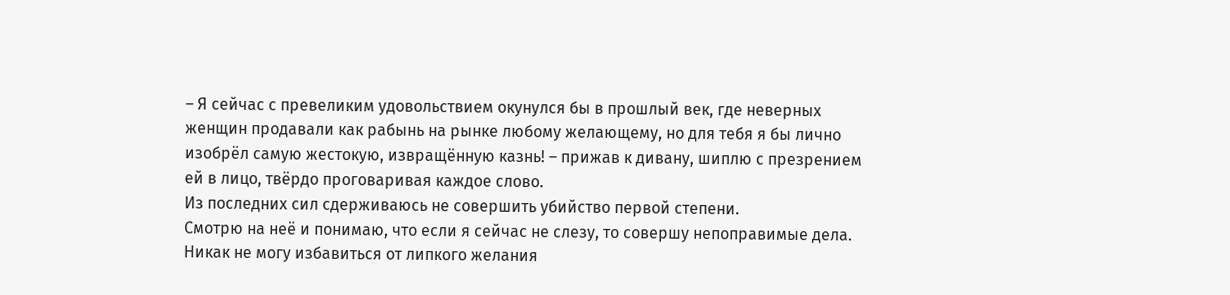– Я сейчас с превеликим удовольствием окунулся бы в прошлый век, где неверных женщин продавали как рабынь на рынке любому желающему, но для тебя я бы лично изобрёл самую жестокую, извращённую казнь! – прижав к дивану, шиплю с презрением ей в лицо, твёрдо проговаривая каждое слово.
Из последних сил сдерживаюсь не совершить убийство первой степени.
Смотрю на неё и понимаю, что если я сейчас не слезу, то совершу непоправимые дела. Никак не могу избавиться от липкого желания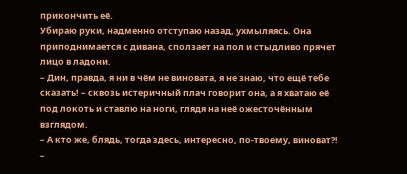прикончить её.
Убираю руки, надменно отступаю назад, ухмыляясь. Она приподнимается с дивана, сползает на пол и стыдливо прячет лицо в ладони.
– Дин, правда, я ни в чём не виновата, я не знаю, что ещё тебе сказать! – сквозь истеричный плач говорит она, а я хватаю её под локоть и ставлю на ноги, глядя на неё ожесточённым взглядом.
– А кто же, блядь, тогда здесь, интересно, по-твоему, виноват?! –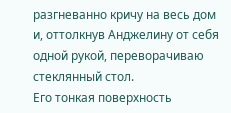разгневанно кричу на весь дом и, оттолкнув Анджелину от себя одной рукой, переворачиваю стеклянный стол.
Его тонкая поверхность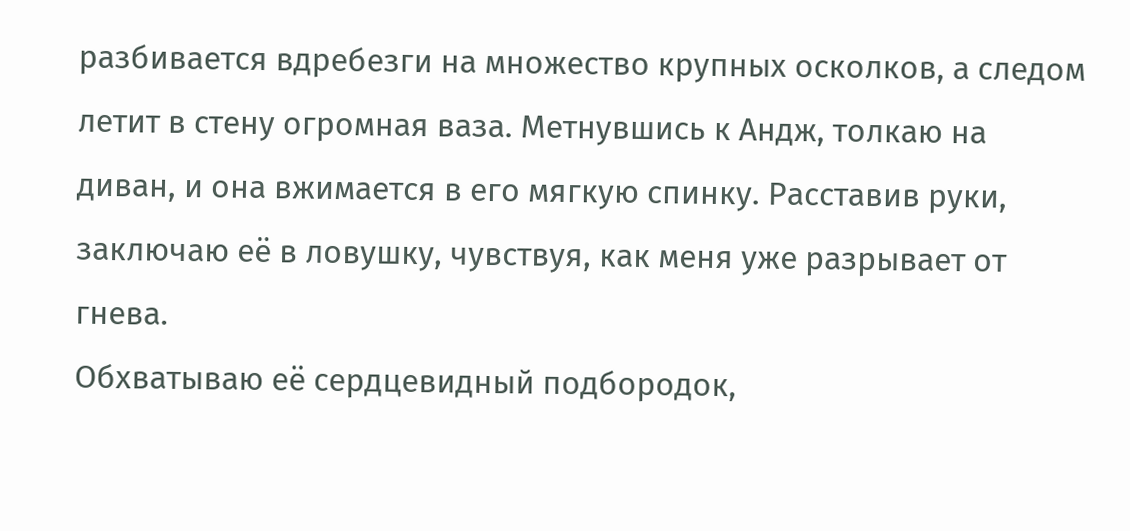разбивается вдребезги на множество крупных осколков, а следом летит в стену огромная ваза. Метнувшись к Андж, толкаю на диван, и она вжимается в его мягкую спинку. Расставив руки, заключаю её в ловушку, чувствуя, как меня уже разрывает от гнева.
Обхватываю её сердцевидный подбородок,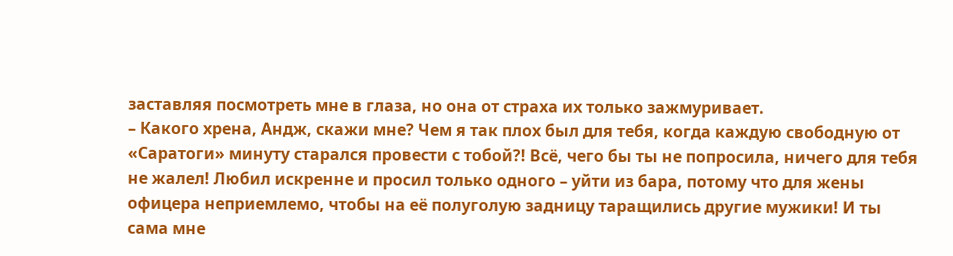заставляя посмотреть мне в глаза, но она от страха их только зажмуривает.
– Какого хрена, Андж, скажи мне? Чем я так плох был для тебя, когда каждую свободную от «Саратоги» минуту старался провести с тобой?! Всё, чего бы ты не попросила, ничего для тебя не жалел! Любил искренне и просил только одного – уйти из бара, потому что для жены офицера неприемлемо, чтобы на её полуголую задницу таращились другие мужики! И ты сама мне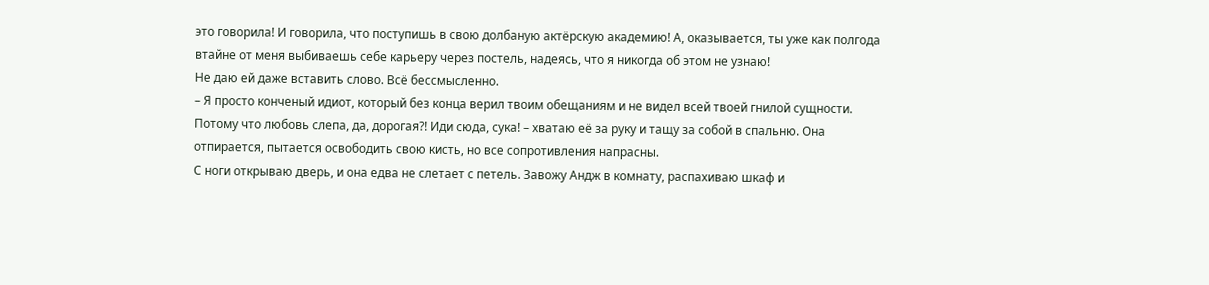это говорила! И говорила, что поступишь в свою долбаную актёрскую академию! А, оказывается, ты уже как полгода втайне от меня выбиваешь себе карьеру через постель, надеясь, что я никогда об этом не узнаю!
Не даю ей даже вставить слово. Всё бессмысленно.
– Я просто конченый идиот, который без конца верил твоим обещаниям и не видел всей твоей гнилой сущности. Потому что любовь слепа, да, дорогая?! Иди сюда, сука! – хватаю её за руку и тащу за собой в спальню. Она отпирается, пытается освободить свою кисть, но все сопротивления напрасны.
С ноги открываю дверь, и она едва не слетает с петель. Завожу Андж в комнату, распахиваю шкаф и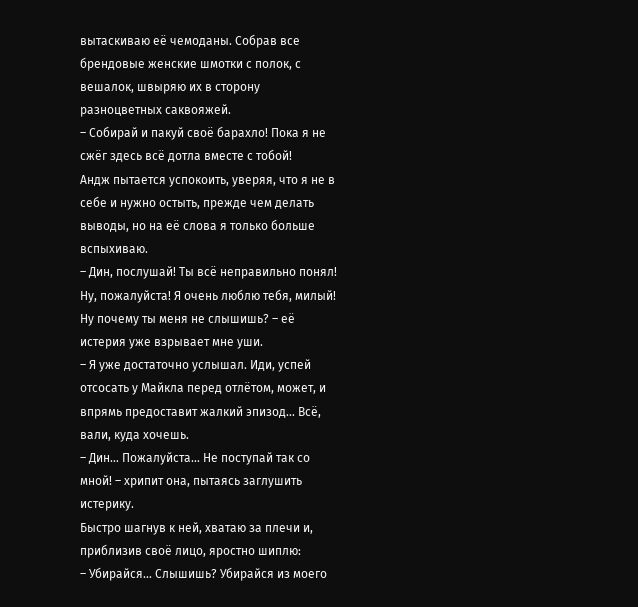вытаскиваю её чемоданы. Собрав все брендовые женские шмотки с полок, с вешалок, швыряю их в сторону разноцветных саквояжей.
– Собирай и пакуй своё барахло! Пока я не сжёг здесь всё дотла вместе с тобой!
Андж пытается успокоить, уверяя, что я не в себе и нужно остыть, прежде чем делать выводы, но на её слова я только больше вспыхиваю.
– Дин, послушай! Ты всё неправильно понял! Ну, пожалуйста! Я очень люблю тебя, милый! Ну почему ты меня не слышишь? – её истерия уже взрывает мне уши.
– Я уже достаточно услышал. Иди, успей отсосать у Майкла перед отлётом, может, и впрямь предоставит жалкий эпизод… Всё, вали, куда хочешь.
– Дин… Пожалуйста… Не поступай так со мной! – хрипит она, пытаясь заглушить истерику.
Быстро шагнув к ней, хватаю за плечи и, приблизив своё лицо, яростно шиплю:
– Убирайся… Слышишь? Убирайся из моего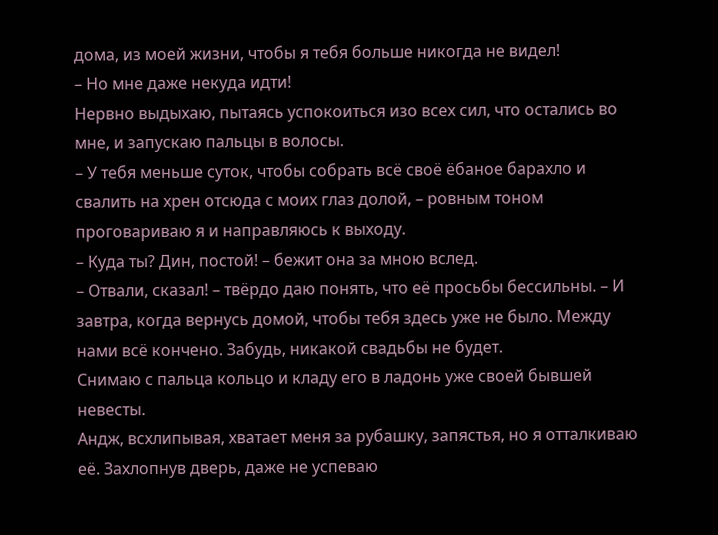дома, из моей жизни, чтобы я тебя больше никогда не видел!
– Но мне даже некуда идти!
Нервно выдыхаю, пытаясь успокоиться изо всех сил, что остались во мне, и запускаю пальцы в волосы.
– У тебя меньше суток, чтобы собрать всё своё ёбаное барахло и свалить на хрен отсюда с моих глаз долой, – ровным тоном проговариваю я и направляюсь к выходу.
– Куда ты? Дин, постой! – бежит она за мною вслед.
– Отвали, сказал! – твёрдо даю понять, что её просьбы бессильны. – И завтра, когда вернусь домой, чтобы тебя здесь уже не было. Между нами всё кончено. Забудь, никакой свадьбы не будет.
Снимаю с пальца кольцо и кладу его в ладонь уже своей бывшей невесты.
Андж, всхлипывая, хватает меня за рубашку, запястья, но я отталкиваю её. Захлопнув дверь, даже не успеваю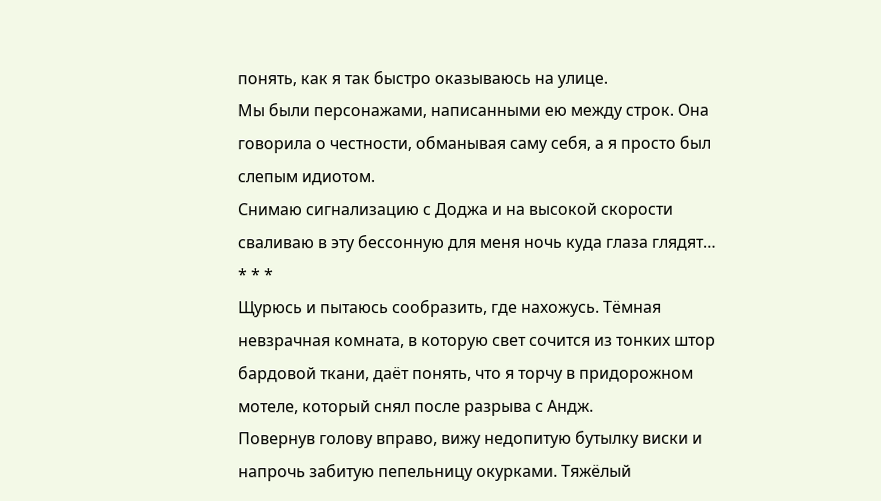понять, как я так быстро оказываюсь на улице.
Мы были персонажами, написанными ею между строк. Она говорила о честности, обманывая саму себя, а я просто был слепым идиотом.
Снимаю сигнализацию с Доджа и на высокой скорости сваливаю в эту бессонную для меня ночь куда глаза глядят…
* * *
Щурюсь и пытаюсь сообразить, где нахожусь. Тёмная невзрачная комната, в которую свет сочится из тонких штор бардовой ткани, даёт понять, что я торчу в придорожном мотеле, который снял после разрыва с Андж.
Повернув голову вправо, вижу недопитую бутылку виски и напрочь забитую пепельницу окурками. Тяжёлый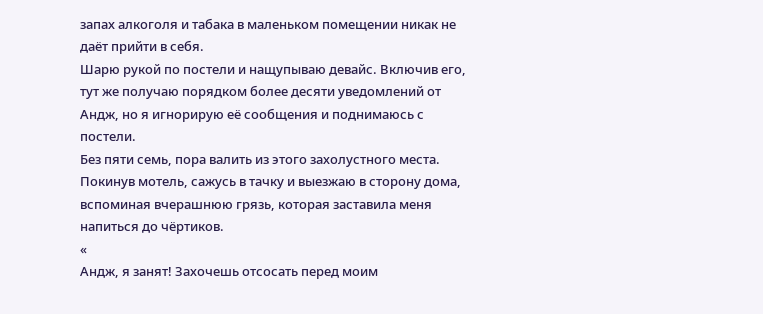запах алкоголя и табака в маленьком помещении никак не даёт прийти в себя.
Шарю рукой по постели и нащупываю девайс. Включив его, тут же получаю порядком более десяти уведомлений от Андж, но я игнорирую её сообщения и поднимаюсь с постели.
Без пяти семь, пора валить из этого захолустного места. Покинув мотель, сажусь в тачку и выезжаю в сторону дома, вспоминая вчерашнюю грязь, которая заставила меня напиться до чёртиков.
«
Андж, я занят! Захочешь отсосать перед моим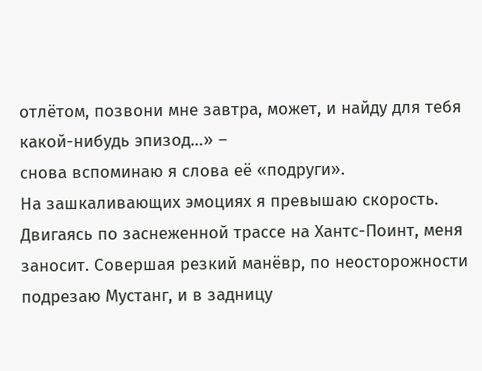отлётом, позвони мне завтра, может, и найду для тебя какой-нибудь эпизод…» –
снова вспоминаю я слова её «подруги».
На зашкаливающих эмоциях я превышаю скорость. Двигаясь по заснеженной трассе на Хантс-Поинт, меня заносит. Совершая резкий манёвр, по неосторожности подрезаю Мустанг, и в задницу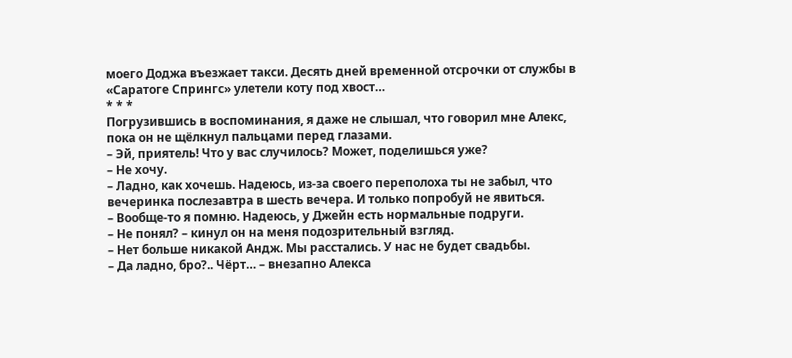моего Доджа въезжает такси. Десять дней временной отсрочки от службы в «Саратоге Спрингс» улетели коту под хвост…
* * *
Погрузившись в воспоминания, я даже не слышал, что говорил мне Алекс, пока он не щёлкнул пальцами перед глазами.
– Эй, приятель! Что у вас случилось? Может, поделишься уже?
– Не хочу.
– Ладно, как хочешь. Надеюсь, из-за своего переполоха ты не забыл, что вечеринка послезавтра в шесть вечера. И только попробуй не явиться.
– Вообще-то я помню. Надеюсь, у Джейн есть нормальные подруги.
– Не понял? – кинул он на меня подозрительный взгляд.
– Нет больше никакой Андж. Мы расстались. У нас не будет свадьбы.
– Да ладно, бро?.. Чёрт… – внезапно Алекса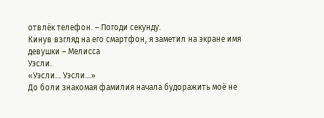отвлёк телефон. – Погоди секунду.
Кинув взгляд на его смартфон, я заметил на экране имя девушки – Мелисса
Уэсли.
«Уэсли… Уэсли…»
До боли знакомая фамилия начала будоражить моё не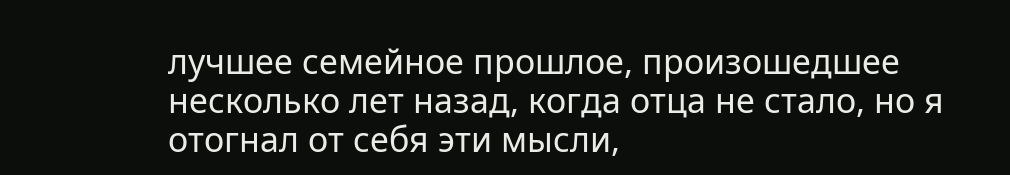лучшее семейное прошлое, произошедшее несколько лет назад, когда отца не стало, но я отогнал от себя эти мысли,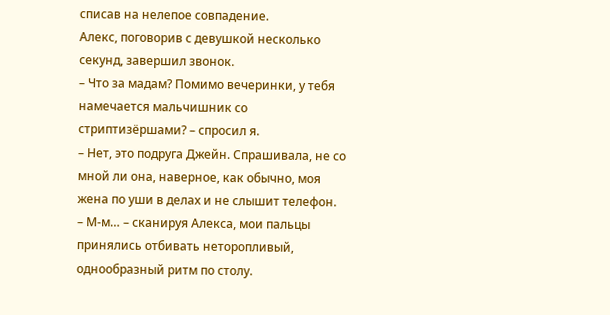списав на нелепое совпадение.
Алекс, поговорив с девушкой несколько секунд, завершил звонок.
– Что за мадам? Помимо вечеринки, у тебя намечается мальчишник со стриптизёршами? – спросил я.
– Нет, это подруга Джейн. Спрашивала, не со мной ли она, наверное, как обычно, моя жена по уши в делах и не слышит телефон.
– М-м… – сканируя Алекса, мои пальцы принялись отбивать неторопливый, однообразный ритм по столу.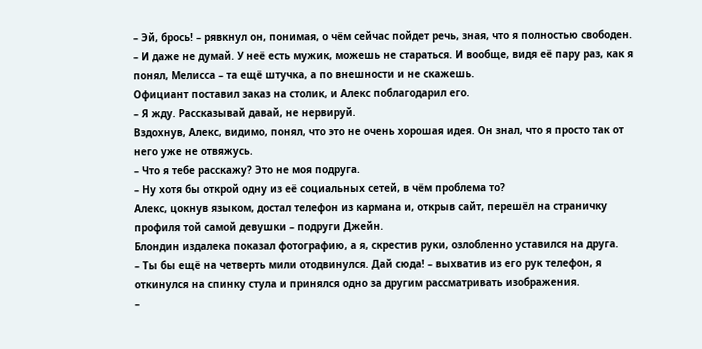– Эй, брось! – рявкнул он, понимая, о чём сейчас пойдет речь, зная, что я полностью свободен. – И даже не думай. У неё есть мужик, можешь не стараться. И вообще, видя её пару раз, как я понял, Мелисса – та ещё штучка, а по внешности и не скажешь.
Официант поставил заказ на столик, и Алекс поблагодарил его.
– Я жду. Рассказывай давай, не нервируй.
Вздохнув, Алекс, видимо, понял, что это не очень хорошая идея. Он знал, что я просто так от него уже не отвяжусь.
– Что я тебе расскажу? Это не моя подруга.
– Ну хотя бы открой одну из её социальных сетей, в чём проблема то?
Алекс, цокнув языком, достал телефон из кармана и, открыв сайт, перешёл на страничку профиля той самой девушки – подруги Джейн.
Блондин издалека показал фотографию, а я, скрестив руки, озлобленно уставился на друга.
– Ты бы ещё на четверть мили отодвинулся. Дай сюда! – выхватив из его рук телефон, я откинулся на спинку стула и принялся одно за другим рассматривать изображения.
–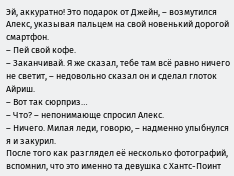Эй, аккуратно! Это подарок от Джейн, – возмутился Алекс, указывая пальцем на свой новенький дорогой смартфон.
– Пей свой кофе.
– Заканчивай. Я же сказал, тебе там всё равно ничего не светит, – недовольно сказал он и сделал глоток Айриш.
– Вот так сюрприз…
– Что? – непонимающе спросил Алекс.
– Ничего. Милая леди, говорю, – надменно улыбнулся я и закурил.
После того как разглядел её несколько фотографий, вспомнил, что это именно та девушка с Хантс-Поинт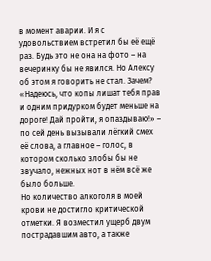в момент аварии. И я с удовольствием встретил бы её ещё раз. Будь это не она на фото – на вечеринку бы не явился. Но Алексу об этом я говорить не стал. Зачем?
«Надеюсь, что копы лишат тебя прав и одним придурком будет меньше на дороге! Дай пройти, я опаздываю!» –
по сей день вызывали лёгкий смех её слова, а главное – голос, в котором сколько злобы бы не звучало, нежных нот в нём всё же было больше.
Но количество алкоголя в моей крови не достигло критической отметки. Я возместил ущерб двум пострадавшим авто, а также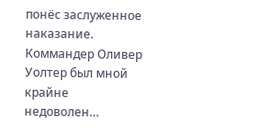понёс заслуженное наказание. Коммандер Оливер Уолтер был мной крайне недоволен…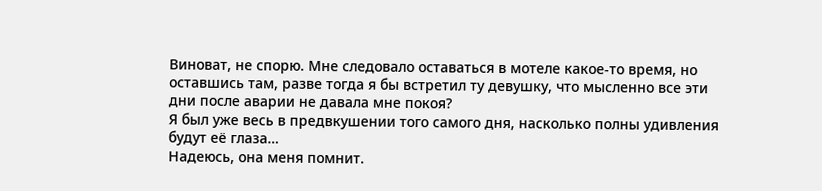Виноват, не спорю. Мне следовало оставаться в мотеле какое-то время, но оставшись там, разве тогда я бы встретил ту девушку, что мысленно все эти дни после аварии не давала мне покоя?
Я был уже весь в предвкушении того самого дня, насколько полны удивления будут её глаза…
Надеюсь, она меня помнит.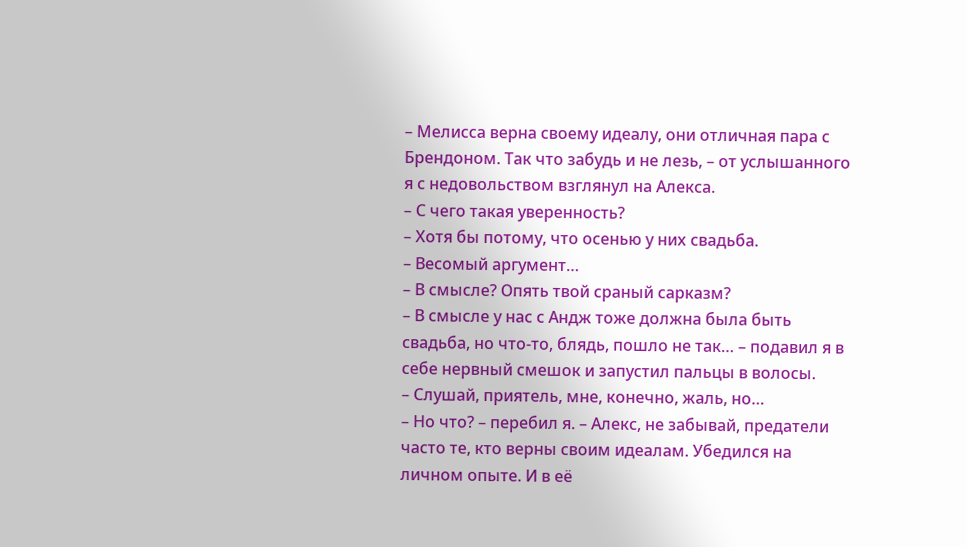– Мелисса верна своему идеалу, они отличная пара с Брендоном. Так что забудь и не лезь, – от услышанного я с недовольством взглянул на Алекса.
– С чего такая уверенность?
– Хотя бы потому, что осенью у них свадьба.
– Весомый аргумент…
– В смысле? Опять твой сраный сарказм?
– В смысле у нас с Андж тоже должна была быть свадьба, но что-то, блядь, пошло не так… – подавил я в себе нервный смешок и запустил пальцы в волосы.
– Слушай, приятель, мне, конечно, жаль, но…
– Но что? – перебил я. – Алекс, не забывай, предатели часто те, кто верны своим идеалам. Убедился на личном опыте. И в её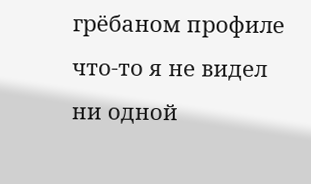грёбаном профиле что-то я не видел ни одной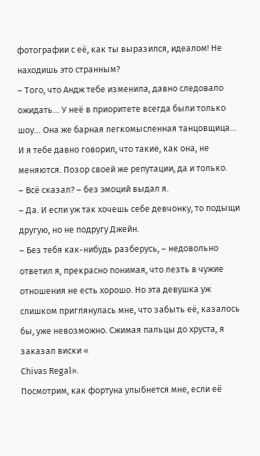фотографии с её, как ты выразился, идеалом! Не находишь это странным?
– Того, что Андж тебе изменила, давно следовало ожидать… У неё в приоритете всегда были только шоу… Она же барная легкомысленная танцовщица… И я тебе давно говорил, что такие, как она, не меняются. Позор своей же репутации, да и только.
– Всё сказал? – без эмоций выдал я.
– Да. И если уж так хочешь себе девчонку, то подыщи другую, но не подругу Джейн.
– Без тебя как-нибудь разберусь, – недовольно ответил я, прекрасно понимая, что лезть в чужие отношения не есть хорошо. Но эта девушка уж слишком приглянулась мне, что забыть её, казалось бы, уже невозможно. Сжимая пальцы до хруста, я заказал виски «
Chivas Regal».
Посмотрим, как фортуна улыбнется мне, если её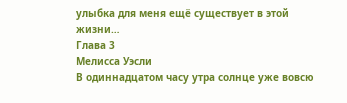улыбка для меня ещё существует в этой жизни…
Глава 3
Мелисса Уэсли
В одиннадцатом часу утра солнце уже вовсю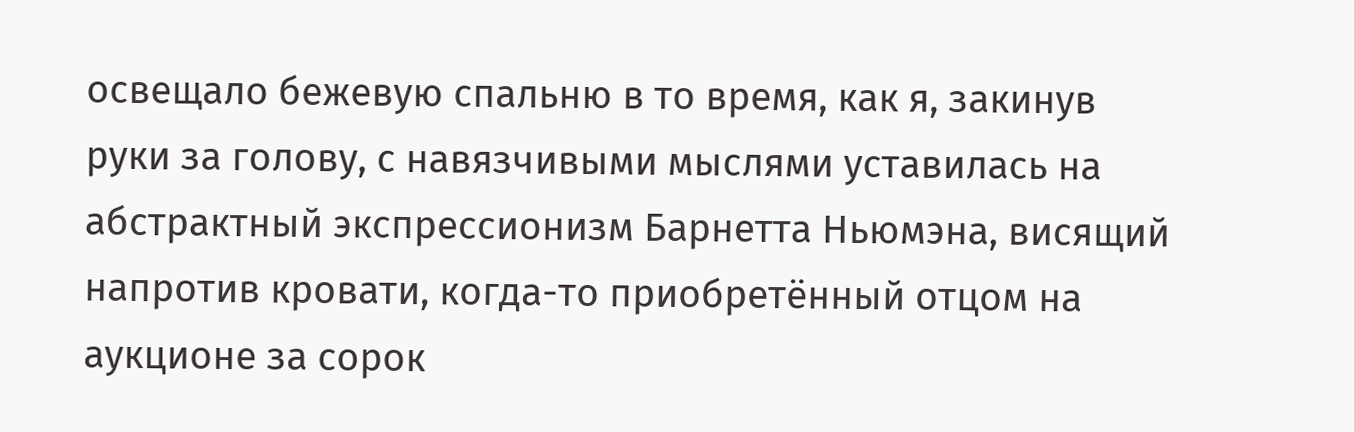освещало бежевую спальню в то время, как я, закинув руки за голову, с навязчивыми мыслями уставилась на абстрактный экспрессионизм Барнетта Ньюмэна, висящий напротив кровати, когда-то приобретённый отцом на аукционе за сорок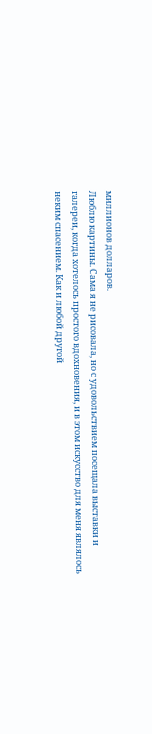миллионов долларов.
Люблю картины. Сама я не рисовала, но с удовольствием посещала выставки и галереи, когда хотелось простого вдохновения, и в этом искусство для меня являлось неким спасением. Как и любой другой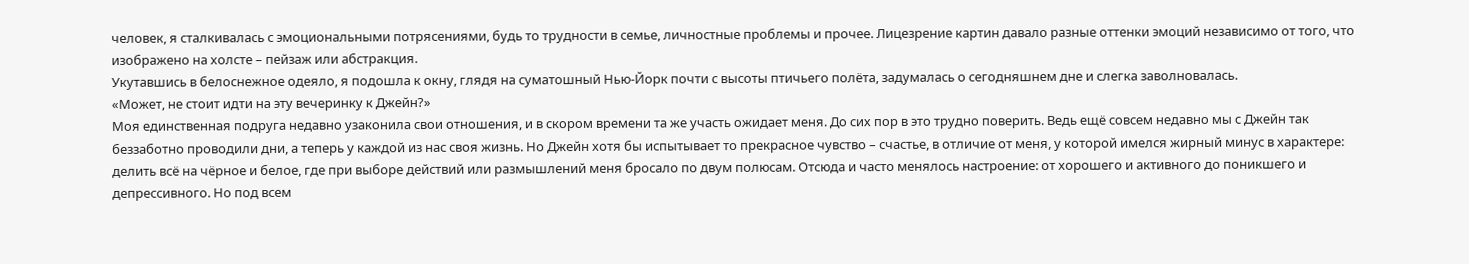человек, я сталкивалась с эмоциональными потрясениями, будь то трудности в семье, личностные проблемы и прочее. Лицезрение картин давало разные оттенки эмоций независимо от того, что изображено на холсте – пейзаж или абстракция.
Укутавшись в белоснежное одеяло, я подошла к окну, глядя на суматошный Нью-Йорк почти с высоты птичьего полёта, задумалась о сегодняшнем дне и слегка заволновалась.
«Может, не стоит идти на эту вечеринку к Джейн?»
Моя единственная подруга недавно узаконила свои отношения, и в скором времени та же участь ожидает меня. До сих пор в это трудно поверить. Ведь ещё совсем недавно мы с Джейн так беззаботно проводили дни, а теперь у каждой из нас своя жизнь. Но Джейн хотя бы испытывает то прекрасное чувство – счастье, в отличие от меня, у которой имелся жирный минус в характере: делить всё на чёрное и белое, где при выборе действий или размышлений меня бросало по двум полюсам. Отсюда и часто менялось настроение: от хорошего и активного до поникшего и депрессивного. Но под всем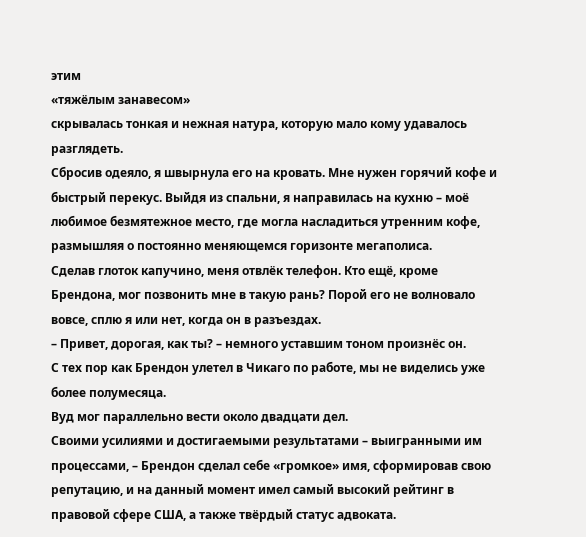этим
«тяжёлым занавесом»
скрывалась тонкая и нежная натура, которую мало кому удавалось разглядеть.
Сбросив одеяло, я швырнула его на кровать. Мне нужен горячий кофе и быстрый перекус. Выйдя из спальни, я направилась на кухню – моё любимое безмятежное место, где могла насладиться утренним кофе, размышляя о постоянно меняющемся горизонте мегаполиса.
Сделав глоток капучино, меня отвлёк телефон. Кто ещё, кроме Брендона, мог позвонить мне в такую рань? Порой его не волновало вовсе, сплю я или нет, когда он в разъездах.
– Привет, дорогая, как ты? – немного уставшим тоном произнёс он.
С тех пор как Брендон улетел в Чикаго по работе, мы не виделись уже более полумесяца.
Вуд мог параллельно вести около двадцати дел.
Своими усилиями и достигаемыми результатами – выигранными им процессами, – Брендон сделал себе «громкое» имя, сформировав свою репутацию, и на данный момент имел самый высокий рейтинг в правовой сфере США, а также твёрдый статус адвоката.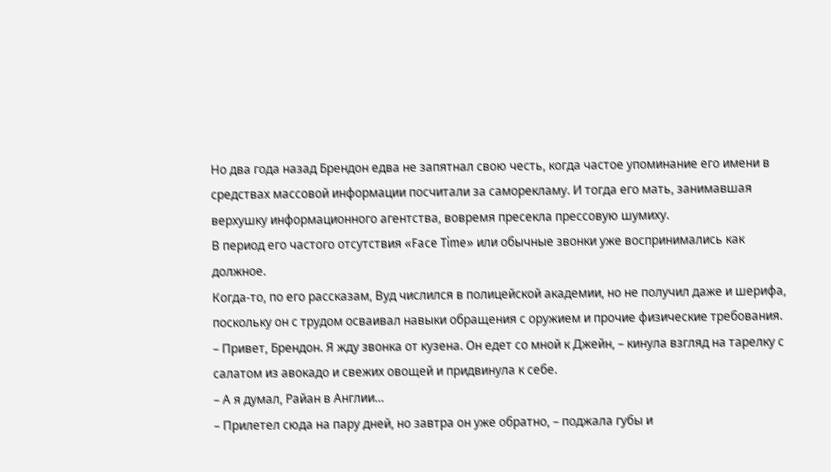Но два года назад Брендон едва не запятнал свою честь, когда частое упоминание его имени в средствах массовой информации посчитали за саморекламу. И тогда его мать, занимавшая верхушку информационного агентства, вовремя пресекла прессовую шумиху.
В период его частого отсутствия «Face Time» или обычные звонки уже воспринимались как должное.
Когда-то, по его рассказам, Вуд числился в полицейской академии, но не получил даже и шерифа, поскольку он с трудом осваивал навыки обращения с оружием и прочие физические требования.
– Привет, Брендон. Я жду звонка от кузена. Он едет со мной к Джейн, – кинула взгляд на тарелку с салатом из авокадо и свежих овощей и придвинула к себе.
– А я думал, Райан в Англии…
– Прилетел сюда на пару дней, но завтра он уже обратно, – поджала губы и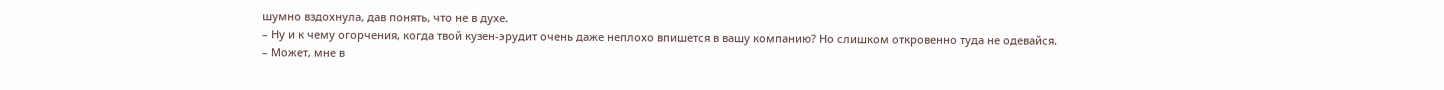шумно вздохнула, дав понять, что не в духе.
– Ну и к чему огорчения, когда твой кузен-эрудит очень даже неплохо впишется в вашу компанию? Но слишком откровенно туда не одевайся.
– Может, мне в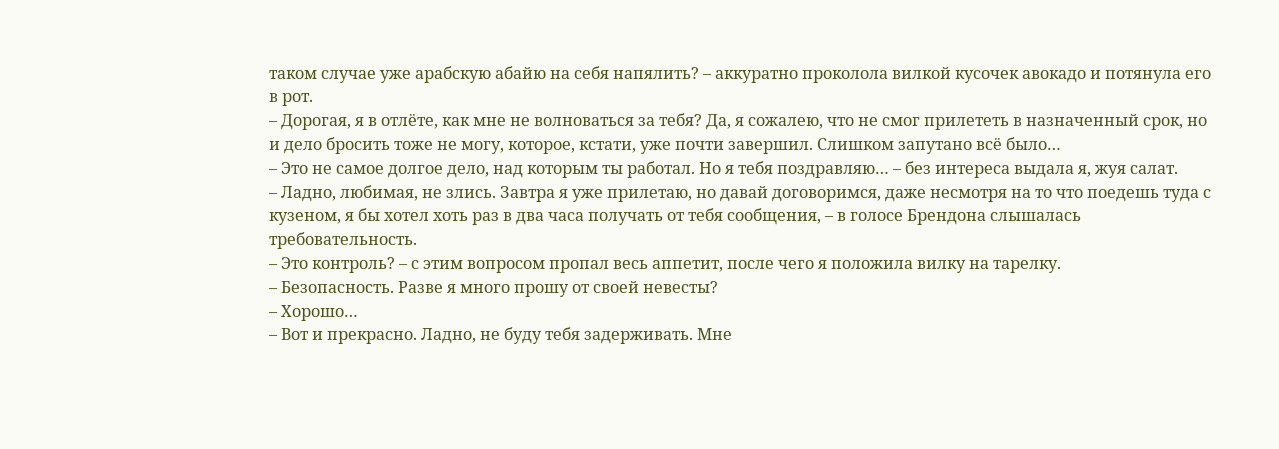таком случае уже арабскую абайю на себя напялить? – аккуратно проколола вилкой кусочек авокадо и потянула его в рот.
– Дорогая, я в отлёте, как мне не волноваться за тебя? Да, я сожалею, что не смог прилететь в назначенный срок, но и дело бросить тоже не могу, которое, кстати, уже почти завершил. Слишком запутано всё было…
– Это не самое долгое дело, над которым ты работал. Но я тебя поздравляю… – без интереса выдала я, жуя салат.
– Ладно, любимая, не злись. Завтра я уже прилетаю, но давай договоримся, даже несмотря на то что поедешь туда с кузеном, я бы хотел хоть раз в два часа получать от тебя сообщения, – в голосе Брендона слышалась требовательность.
– Это контроль? – с этим вопросом пропал весь аппетит, после чего я положила вилку на тарелку.
– Безопасность. Разве я много прошу от своей невесты?
– Хорошо…
– Вот и прекрасно. Ладно, не буду тебя задерживать. Мне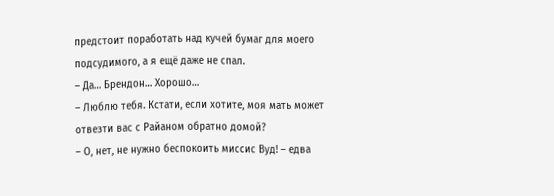предстоит поработать над кучей бумаг для моего подсудимого, а я ещё даже не спал.
– Да… Брендон… Хорошо…
– Люблю тебя. Кстати, если хотите, моя мать может отвезти вас с Райаном обратно домой?
– О, нет, не нужно беспокоить миссис Вуд! – едва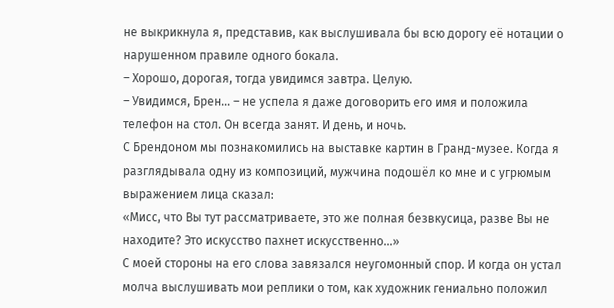не выкрикнула я, представив, как выслушивала бы всю дорогу её нотации о нарушенном правиле одного бокала.
– Хорошо, дорогая, тогда увидимся завтра. Целую.
– Увидимся, Брен… – не успела я даже договорить его имя и положила телефон на стол. Он всегда занят. И день, и ночь.
С Брендоном мы познакомились на выставке картин в Гранд-музее. Когда я разглядывала одну из композиций, мужчина подошёл ко мне и с угрюмым выражением лица сказал:
«Мисс, что Вы тут рассматриваете, это же полная безвкусица, разве Вы не находите? Это искусство пахнет искусственно…»
С моей стороны на его слова завязался неугомонный спор. И когда он устал молча выслушивать мои реплики о том, как художник гениально положил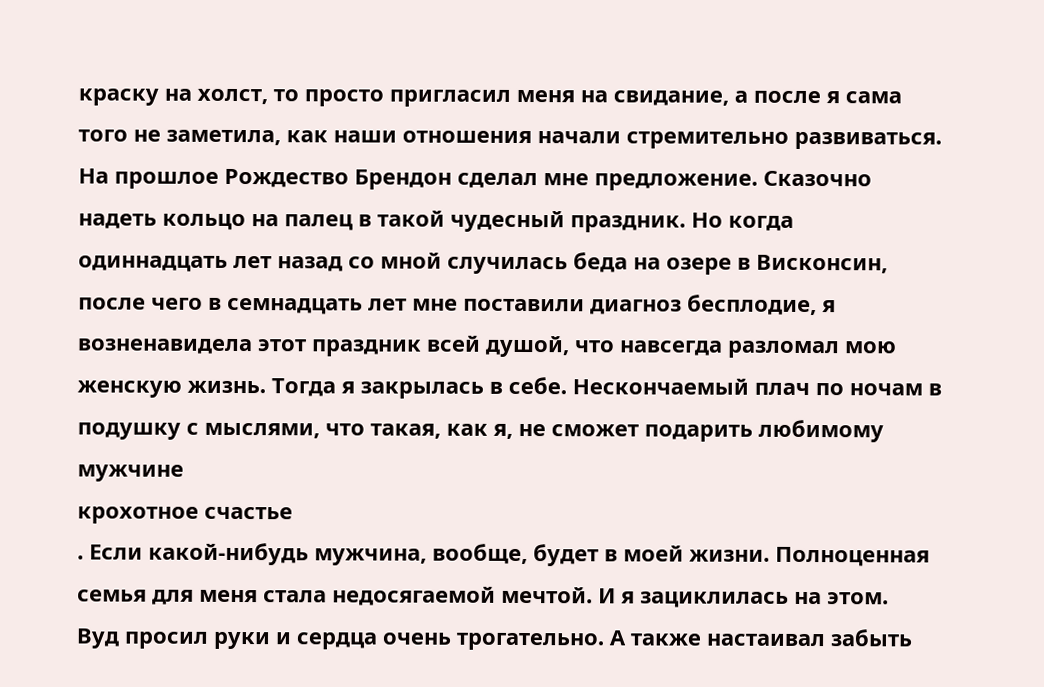краску на холст, то просто пригласил меня на свидание, а после я сама того не заметила, как наши отношения начали стремительно развиваться.
На прошлое Рождество Брендон сделал мне предложение. Сказочно надеть кольцо на палец в такой чудесный праздник. Но когда одиннадцать лет назад со мной случилась беда на озере в Висконсин, после чего в семнадцать лет мне поставили диагноз бесплодие, я возненавидела этот праздник всей душой, что навсегда разломал мою женскую жизнь. Тогда я закрылась в себе. Нескончаемый плач по ночам в подушку с мыслями, что такая, как я, не сможет подарить любимому мужчине
крохотное счастье
. Если какой-нибудь мужчина, вообще, будет в моей жизни. Полноценная семья для меня стала недосягаемой мечтой. И я зациклилась на этом.
Вуд просил руки и сердца очень трогательно. А также настаивал забыть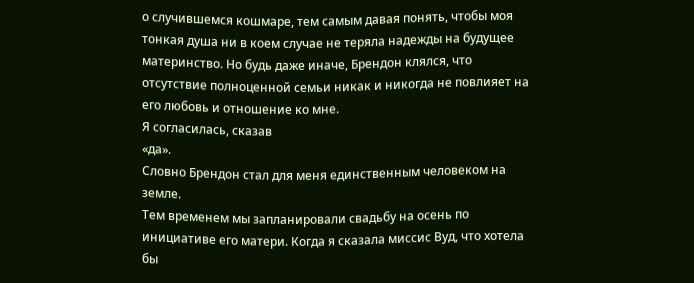о случившемся кошмаре, тем самым давая понять, чтобы моя тонкая душа ни в коем случае не теряла надежды на будущее материнство. Но будь даже иначе, Брендон клялся, что отсутствие полноценной семьи никак и никогда не повлияет на его любовь и отношение ко мне.
Я согласилась, сказав
«да».
Словно Брендон стал для меня единственным человеком на земле.
Тем временем мы запланировали свадьбу на осень по инициативе его матери. Когда я сказала миссис Вуд, что хотела бы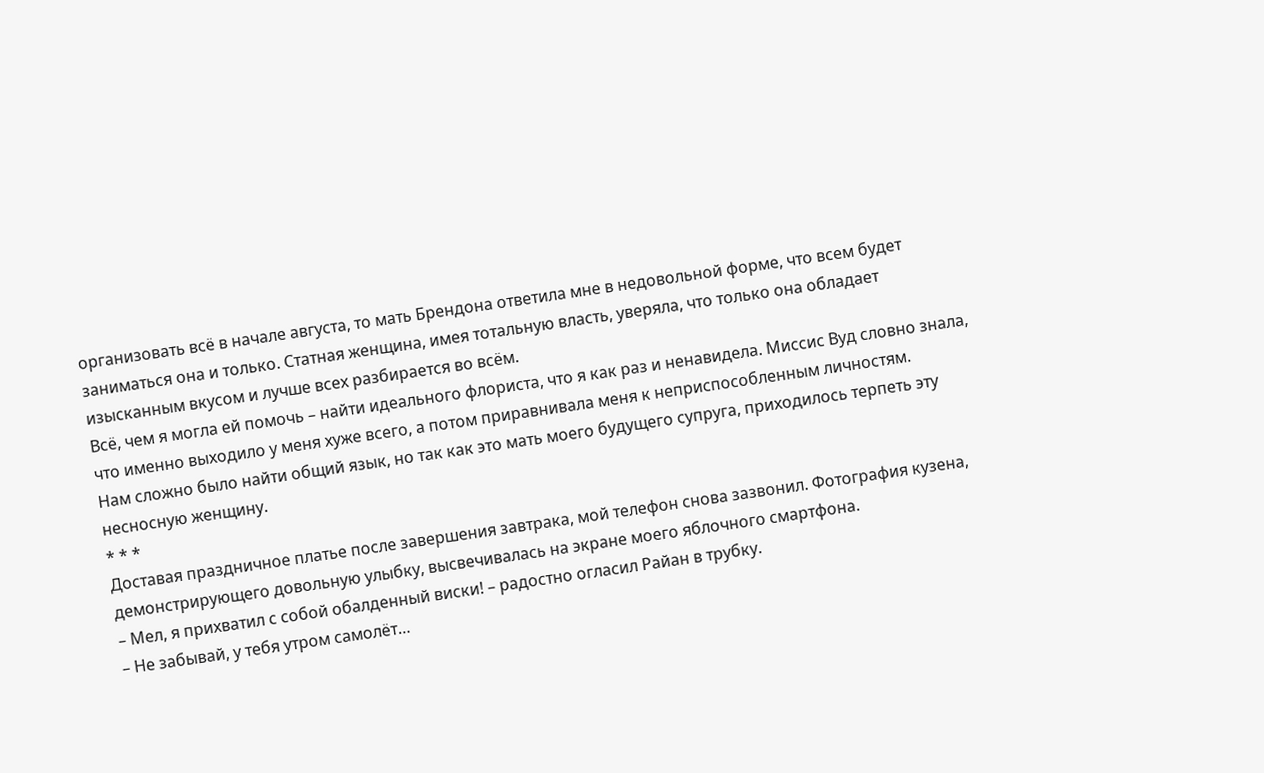организовать всё в начале августа, то мать Брендона ответила мне в недовольной форме, что всем будет заниматься она и только. Статная женщина, имея тотальную власть, уверяла, что только она обладает изысканным вкусом и лучше всех разбирается во всём.
Всё, чем я могла ей помочь – найти идеального флориста, что я как раз и ненавидела. Миссис Вуд словно знала, что именно выходило у меня хуже всего, а потом приравнивала меня к неприспособленным личностям.
Нам сложно было найти общий язык, но так как это мать моего будущего супруга, приходилось терпеть эту несносную женщину.
* * *
Доставая праздничное платье после завершения завтрака, мой телефон снова зазвонил. Фотография кузена, демонстрирующего довольную улыбку, высвечивалась на экране моего яблочного смартфона.
– Мел, я прихватил с собой обалденный виски! – радостно огласил Райан в трубку.
– Не забывай, у тебя утром самолёт…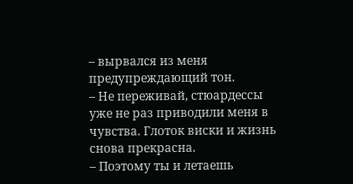– вырвался из меня предупреждающий тон.
– Не переживай, стюардессы уже не раз приводили меня в чувства. Глоток виски и жизнь снова прекрасна.
– Поэтому ты и летаешь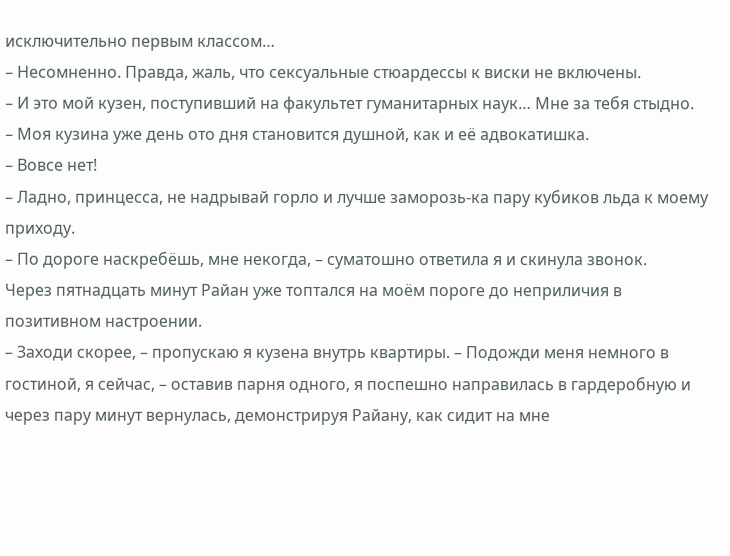исключительно первым классом…
– Несомненно. Правда, жаль, что сексуальные стюардессы к виски не включены.
– И это мой кузен, поступивший на факультет гуманитарных наук… Мне за тебя стыдно.
– Моя кузина уже день ото дня становится душной, как и её адвокатишка.
– Вовсе нет!
– Ладно, принцесса, не надрывай горло и лучше заморозь-ка пару кубиков льда к моему приходу.
– По дороге наскребёшь, мне некогда, – суматошно ответила я и скинула звонок.
Через пятнадцать минут Райан уже топтался на моём пороге до неприличия в позитивном настроении.
– Заходи скорее, – пропускаю я кузена внутрь квартиры. – Подожди меня немного в гостиной, я сейчас, – оставив парня одного, я поспешно направилась в гардеробную и через пару минут вернулась, демонстрируя Райану, как сидит на мне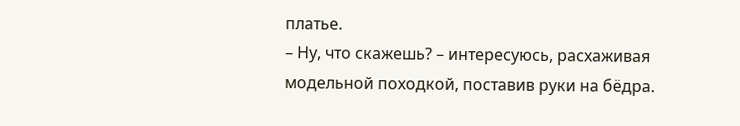платье.
– Ну, что скажешь? – интересуюсь, расхаживая модельной походкой, поставив руки на бёдра.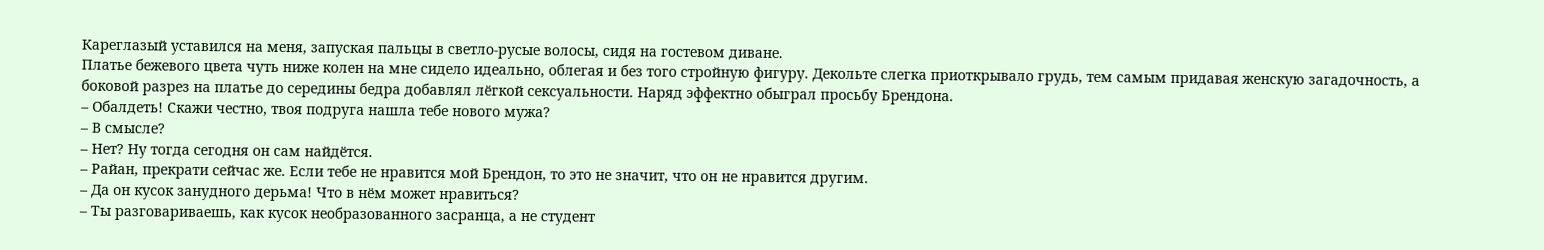Кареглазый уставился на меня, запуская пальцы в светло-русые волосы, сидя на гостевом диване.
Платье бежевого цвета чуть ниже колен на мне сидело идеально, облегая и без того стройную фигуру. Декольте слегка приоткрывало грудь, тем самым придавая женскую загадочность, а боковой разрез на платье до середины бедра добавлял лёгкой сексуальности. Наряд эффектно обыграл просьбу Брендона.
– Обалдеть! Скажи честно, твоя подруга нашла тебе нового мужа?
– В смысле?
– Нет? Ну тогда сегодня он сам найдётся.
– Райан, прекрати сейчас же. Если тебе не нравится мой Брендон, то это не значит, что он не нравится другим.
– Да он кусок занудного дерьма! Что в нём может нравиться?
– Ты разговариваешь, как кусок необразованного засранца, а не студент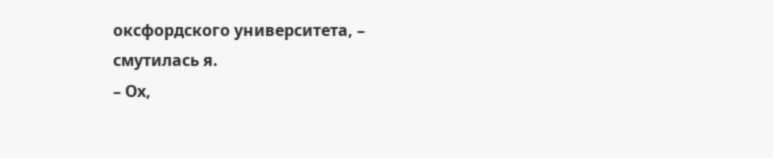оксфордского университета, – смутилась я.
– Ох,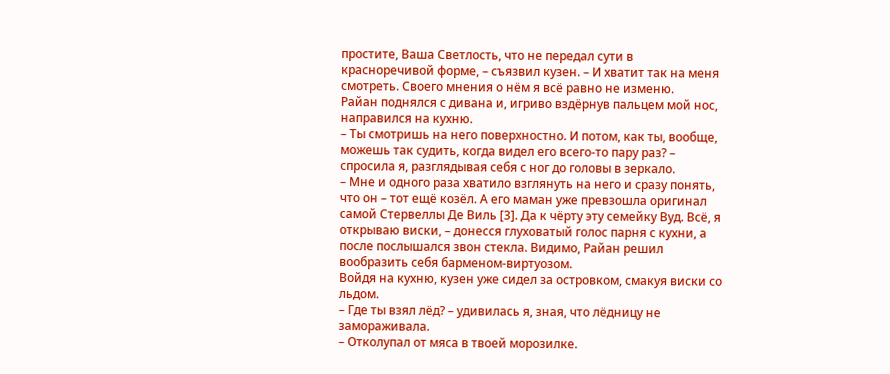простите, Ваша Светлость, что не передал сути в красноречивой форме, – съязвил кузен. – И хватит так на меня смотреть. Своего мнения о нём я всё равно не изменю.
Райан поднялся с дивана и, игриво вздёрнув пальцем мой нос, направился на кухню.
– Ты смотришь на него поверхностно. И потом, как ты, вообще, можешь так судить, когда видел его всего-то пару раз? – спросила я, разглядывая себя с ног до головы в зеркало.
– Мне и одного раза хватило взглянуть на него и сразу понять, что он – тот ещё козёл. А его маман уже превзошла оригинал самой Стервеллы Де Виль [3]. Да к чёрту эту семейку Вуд. Всё, я открываю виски, – донесся глуховатый голос парня с кухни, а после послышался звон стекла. Видимо, Райан решил вообразить себя барменом-виртуозом.
Войдя на кухню, кузен уже сидел за островком, смакуя виски со льдом.
– Где ты взял лёд? – удивилась я, зная, что лёдницу не замораживала.
– Отколупал от мяса в твоей морозилке.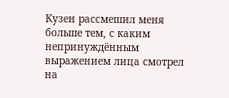Кузен рассмешил меня больше тем, с каким непринуждённым выражением лица смотрел на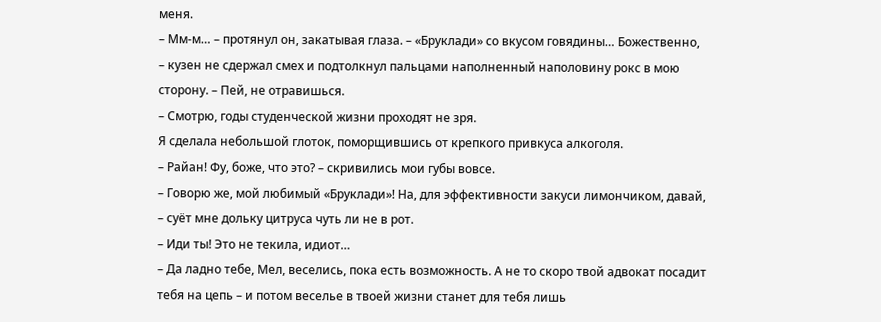меня.
– Мм-м… – протянул он, закатывая глаза. – «Бруклади» со вкусом говядины… Божественно, – кузен не сдержал смех и подтолкнул пальцами наполненный наполовину рокс в мою сторону. – Пей, не отравишься.
– Смотрю, годы студенческой жизни проходят не зря.
Я сделала небольшой глоток, поморщившись от крепкого привкуса алкоголя.
– Райан! Фу, боже, что это? – скривились мои губы вовсе.
– Говорю же, мой любимый «Бруклади»! На, для эффективности закуси лимончиком, давай, – суёт мне дольку цитруса чуть ли не в рот.
– Иди ты! Это не текила, идиот…
– Да ладно тебе, Мел, веселись, пока есть возможность. А не то скоро твой адвокат посадит тебя на цепь – и потом веселье в твоей жизни станет для тебя лишь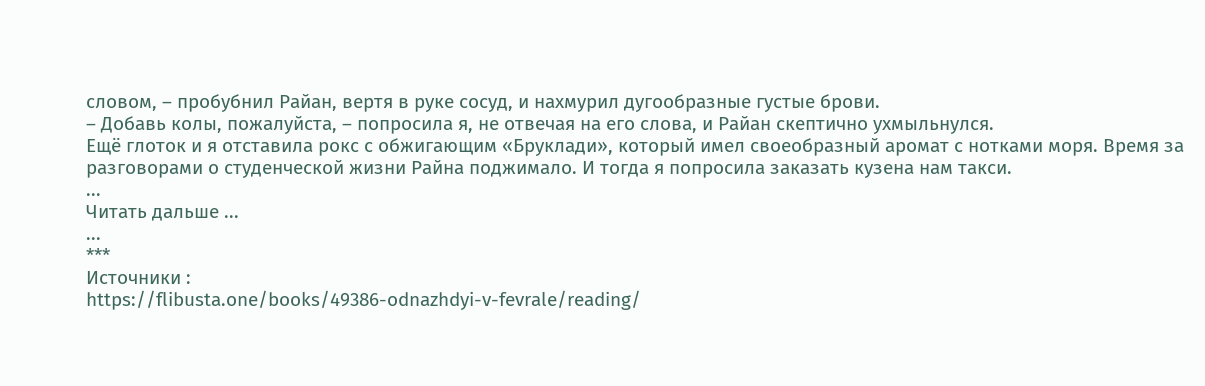словом, – пробубнил Райан, вертя в руке сосуд, и нахмурил дугообразные густые брови.
– Добавь колы, пожалуйста, – попросила я, не отвечая на его слова, и Райан скептично ухмыльнулся.
Ещё глоток и я отставила рокс с обжигающим «Бруклади», который имел своеобразный аромат с нотками моря. Время за разговорами о студенческой жизни Райна поджимало. И тогда я попросила заказать кузена нам такси.
...
Читать дальше ...
...
***
Источники :
https://flibusta.one/books/49386-odnazhdyi-v-fevrale/reading/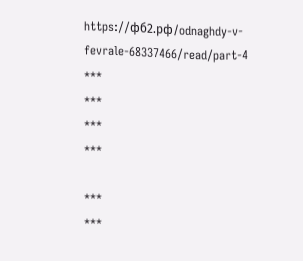https://фб2.рф/odnaghdy-v-fevrale-68337466/read/part-4
***
***
***
***

***
***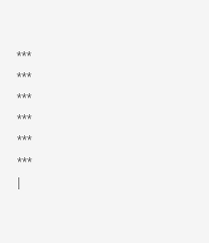***
***
***
***
***
***
|